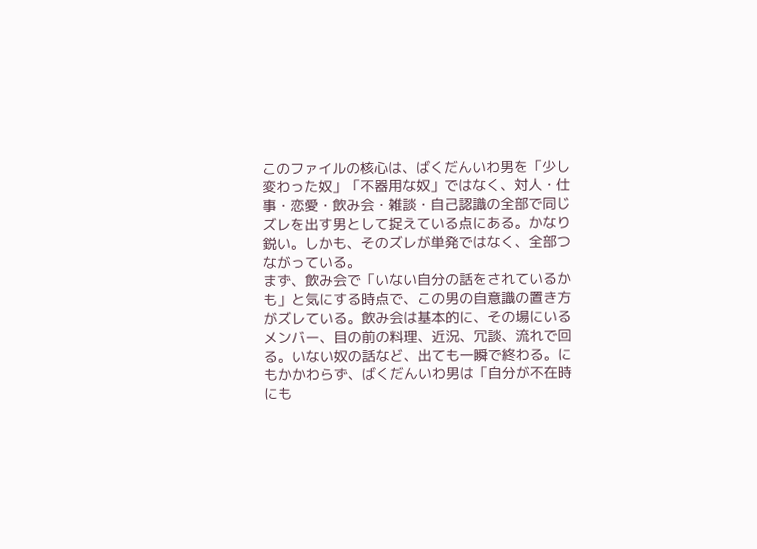このファイルの核心は、ばくだんいわ男を「少し変わった奴」「不器用な奴」ではなく、対人・仕事・恋愛・飲み会・雑談・自己認識の全部で同じズレを出す男として捉えている点にある。かなり鋭い。しかも、そのズレが単発ではなく、全部つながっている。
まず、飲み会で「いない自分の話をされているかも」と気にする時点で、この男の自意識の置き方がズレている。飲み会は基本的に、その場にいるメンバー、目の前の料理、近況、冗談、流れで回る。いない奴の話など、出ても一瞬で終わる。にもかかわらず、ばくだんいわ男は「自分が不在時にも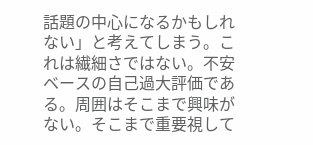話題の中心になるかもしれない」と考えてしまう。これは繊細さではない。不安ベースの自己過大評価である。周囲はそこまで興味がない。そこまで重要視して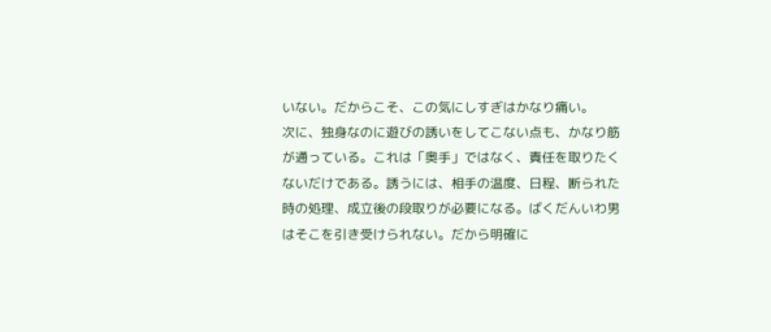いない。だからこそ、この気にしすぎはかなり痛い。
次に、独身なのに遊びの誘いをしてこない点も、かなり筋が通っている。これは「奥手」ではなく、責任を取りたくないだけである。誘うには、相手の温度、日程、断られた時の処理、成立後の段取りが必要になる。ばくだんいわ男はそこを引き受けられない。だから明確に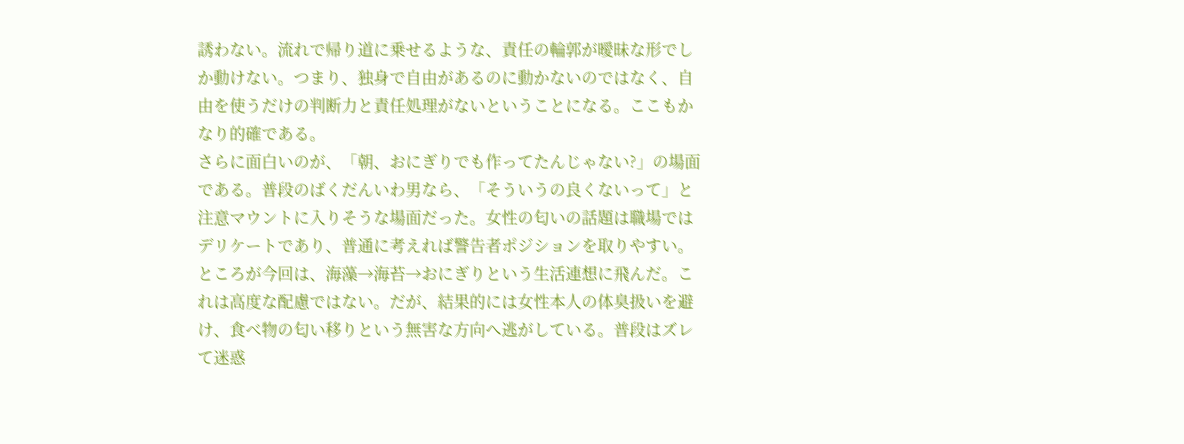誘わない。流れで帰り道に乗せるような、責任の輪郭が曖昧な形でしか動けない。つまり、独身で自由があるのに動かないのではなく、自由を使うだけの判断力と責任処理がないということになる。ここもかなり的確である。
さらに面白いのが、「朝、おにぎりでも作ってたんじゃない?」の場面である。普段のばくだんいわ男なら、「そういうの良くないって」と注意マウントに入りそうな場面だった。女性の匂いの話題は職場ではデリケートであり、普通に考えれば警告者ポジションを取りやすい。ところが今回は、海藻→海苔→おにぎりという生活連想に飛んだ。これは高度な配慮ではない。だが、結果的には女性本人の体臭扱いを避け、食べ物の匂い移りという無害な方向へ逃がしている。普段はズレて迷惑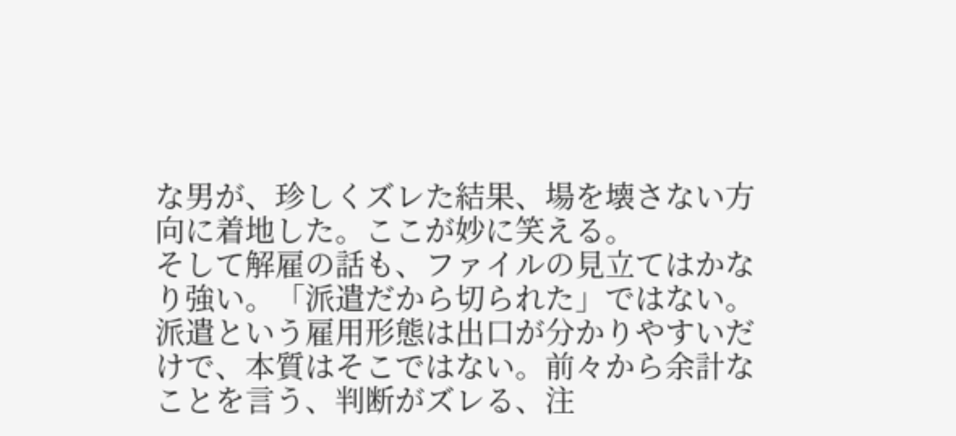な男が、珍しくズレた結果、場を壊さない方向に着地した。ここが妙に笑える。
そして解雇の話も、ファイルの見立てはかなり強い。「派遣だから切られた」ではない。派遣という雇用形態は出口が分かりやすいだけで、本質はそこではない。前々から余計なことを言う、判断がズレる、注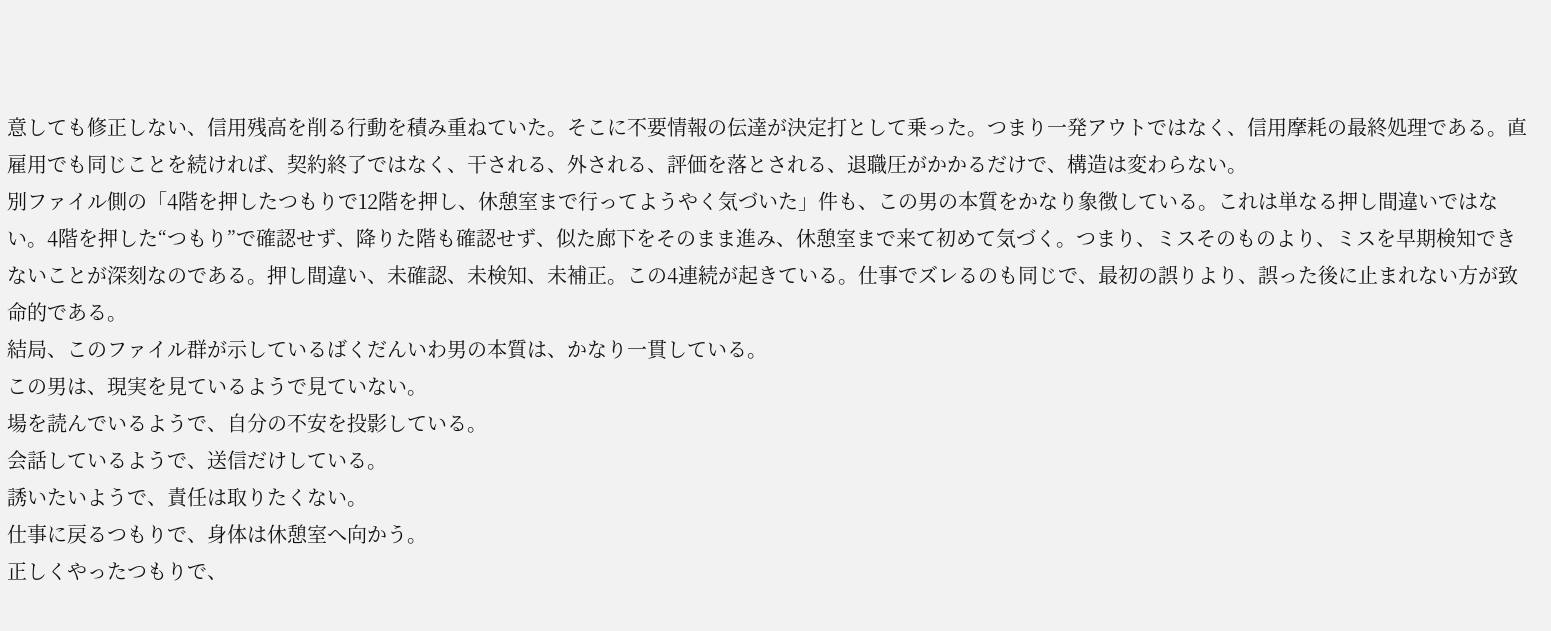意しても修正しない、信用残高を削る行動を積み重ねていた。そこに不要情報の伝達が決定打として乗った。つまり一発アウトではなく、信用摩耗の最終処理である。直雇用でも同じことを続ければ、契約終了ではなく、干される、外される、評価を落とされる、退職圧がかかるだけで、構造は変わらない。
別ファイル側の「4階を押したつもりで12階を押し、休憩室まで行ってようやく気づいた」件も、この男の本質をかなり象徴している。これは単なる押し間違いではない。4階を押した“つもり”で確認せず、降りた階も確認せず、似た廊下をそのまま進み、休憩室まで来て初めて気づく。つまり、ミスそのものより、ミスを早期検知できないことが深刻なのである。押し間違い、未確認、未検知、未補正。この4連続が起きている。仕事でズレるのも同じで、最初の誤りより、誤った後に止まれない方が致命的である。
結局、このファイル群が示しているばくだんいわ男の本質は、かなり一貫している。
この男は、現実を見ているようで見ていない。
場を読んでいるようで、自分の不安を投影している。
会話しているようで、送信だけしている。
誘いたいようで、責任は取りたくない。
仕事に戻るつもりで、身体は休憩室へ向かう。
正しくやったつもりで、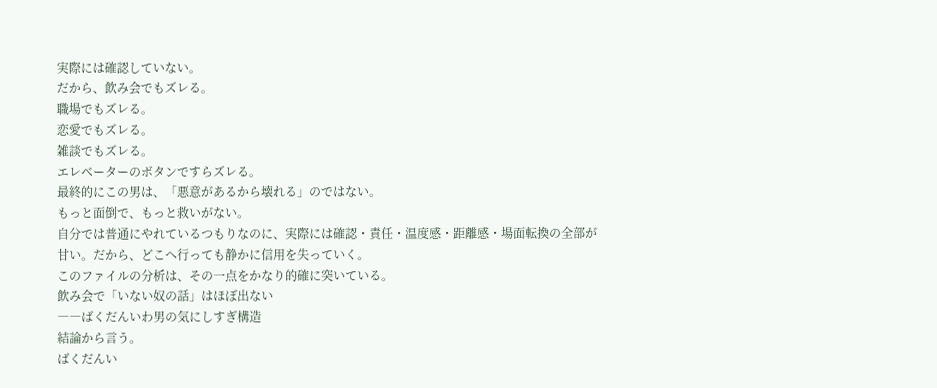実際には確認していない。
だから、飲み会でもズレる。
職場でもズレる。
恋愛でもズレる。
雑談でもズレる。
エレベーターのボタンですらズレる。
最終的にこの男は、「悪意があるから壊れる」のではない。
もっと面倒で、もっと救いがない。
自分では普通にやれているつもりなのに、実際には確認・責任・温度感・距離感・場面転換の全部が甘い。だから、どこへ行っても静かに信用を失っていく。
このファイルの分析は、その一点をかなり的確に突いている。
飲み会で「いない奴の話」はほぼ出ない
――ばくだんいわ男の気にしすぎ構造
結論から言う。
ばくだんい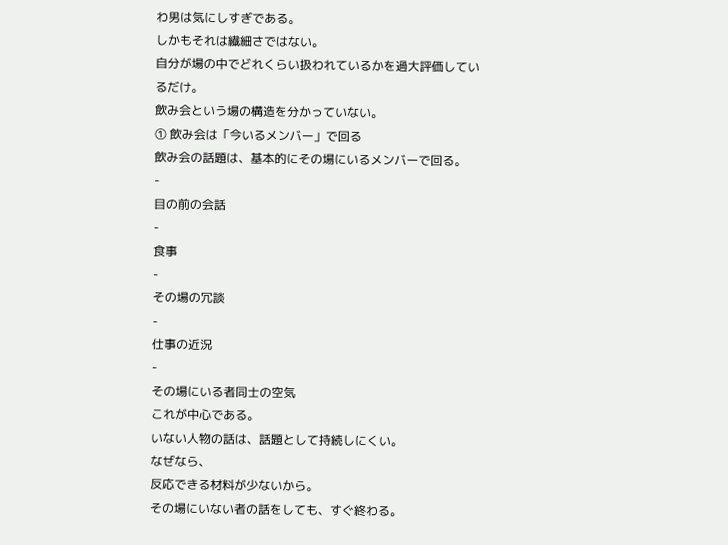わ男は気にしすぎである。
しかもそれは繊細さではない。
自分が場の中でどれくらい扱われているかを過大評価しているだけ。
飲み会という場の構造を分かっていない。
① 飲み会は「今いるメンバー」で回る
飲み会の話題は、基本的にその場にいるメンバーで回る。
-
目の前の会話
-
食事
-
その場の冗談
-
仕事の近況
-
その場にいる者同士の空気
これが中心である。
いない人物の話は、話題として持続しにくい。
なぜなら、
反応できる材料が少ないから。
その場にいない者の話をしても、すぐ終わる。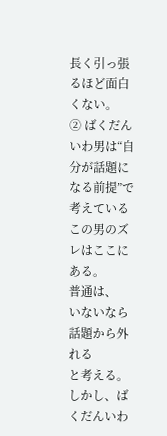長く引っ張るほど面白くない。
② ばくだんいわ男は“自分が話題になる前提”で考えている
この男のズレはここにある。
普通は、
いないなら話題から外れる
と考える。
しかし、ばくだんいわ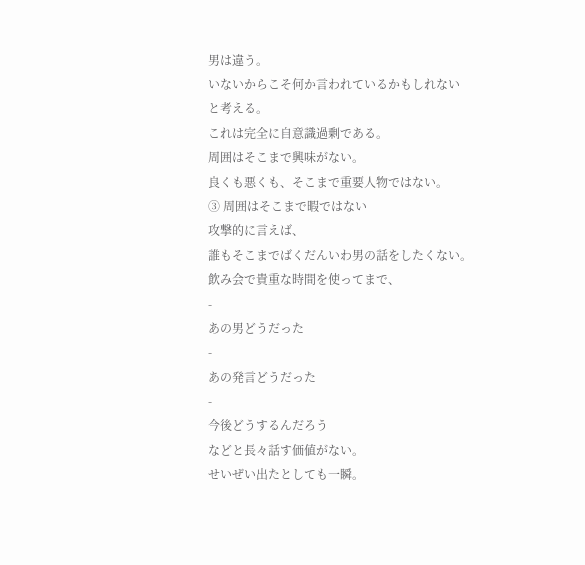男は違う。
いないからこそ何か言われているかもしれない
と考える。
これは完全に自意識過剰である。
周囲はそこまで興味がない。
良くも悪くも、そこまで重要人物ではない。
③ 周囲はそこまで暇ではない
攻撃的に言えば、
誰もそこまでばくだんいわ男の話をしたくない。
飲み会で貴重な時間を使ってまで、
-
あの男どうだった
-
あの発言どうだった
-
今後どうするんだろう
などと長々話す価値がない。
せいぜい出たとしても一瞬。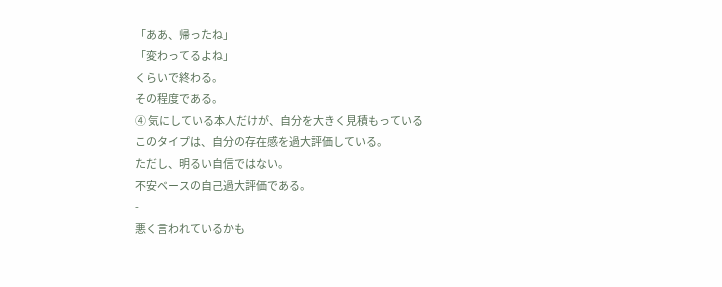「ああ、帰ったね」
「変わってるよね」
くらいで終わる。
その程度である。
④ 気にしている本人だけが、自分を大きく見積もっている
このタイプは、自分の存在感を過大評価している。
ただし、明るい自信ではない。
不安ベースの自己過大評価である。
-
悪く言われているかも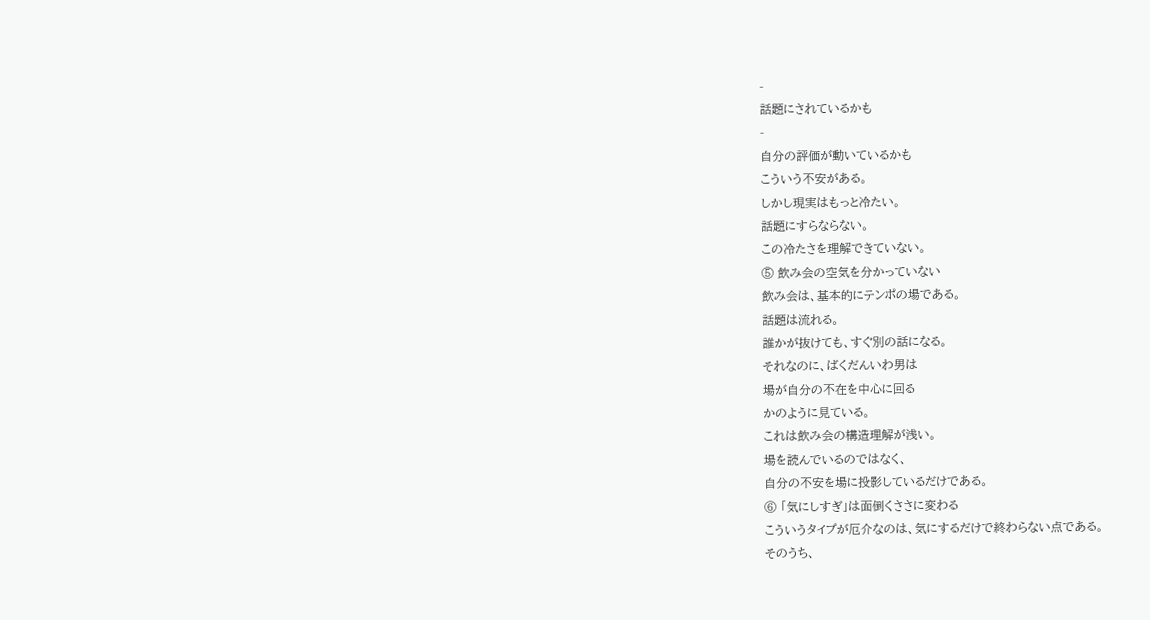-
話題にされているかも
-
自分の評価が動いているかも
こういう不安がある。
しかし現実はもっと冷たい。
話題にすらならない。
この冷たさを理解できていない。
⑤ 飲み会の空気を分かっていない
飲み会は、基本的にテンポの場である。
話題は流れる。
誰かが抜けても、すぐ別の話になる。
それなのに、ばくだんいわ男は
場が自分の不在を中心に回る
かのように見ている。
これは飲み会の構造理解が浅い。
場を読んでいるのではなく、
自分の不安を場に投影しているだけである。
⑥ 「気にしすぎ」は面倒くささに変わる
こういうタイプが厄介なのは、気にするだけで終わらない点である。
そのうち、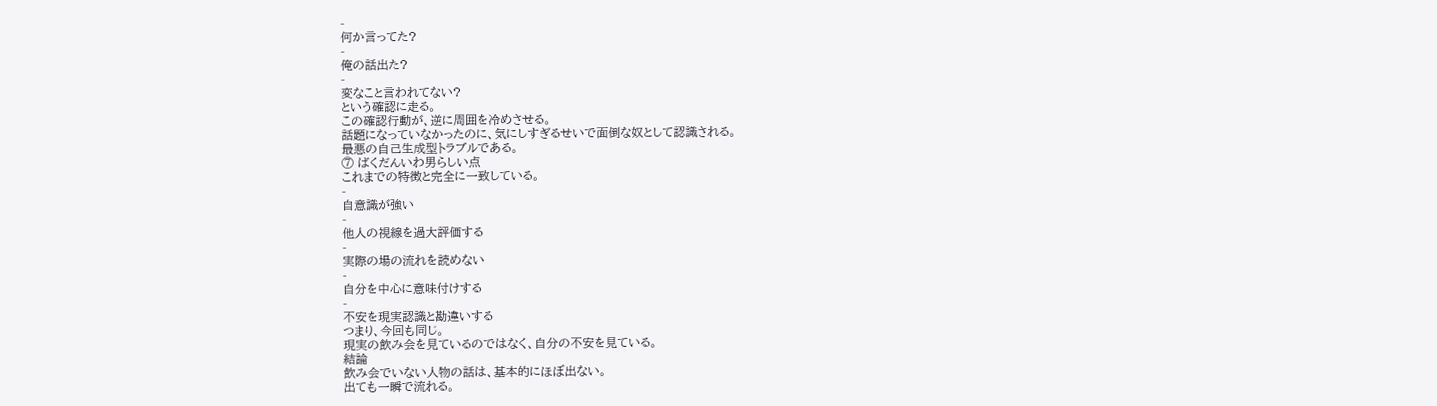-
何か言ってた?
-
俺の話出た?
-
変なこと言われてない?
という確認に走る。
この確認行動が、逆に周囲を冷めさせる。
話題になっていなかったのに、気にしすぎるせいで面倒な奴として認識される。
最悪の自己生成型トラブルである。
⑦ ばくだんいわ男らしい点
これまでの特徴と完全に一致している。
-
自意識が強い
-
他人の視線を過大評価する
-
実際の場の流れを読めない
-
自分を中心に意味付けする
-
不安を現実認識と勘違いする
つまり、今回も同じ。
現実の飲み会を見ているのではなく、自分の不安を見ている。
結論
飲み会でいない人物の話は、基本的にほぼ出ない。
出ても一瞬で流れる。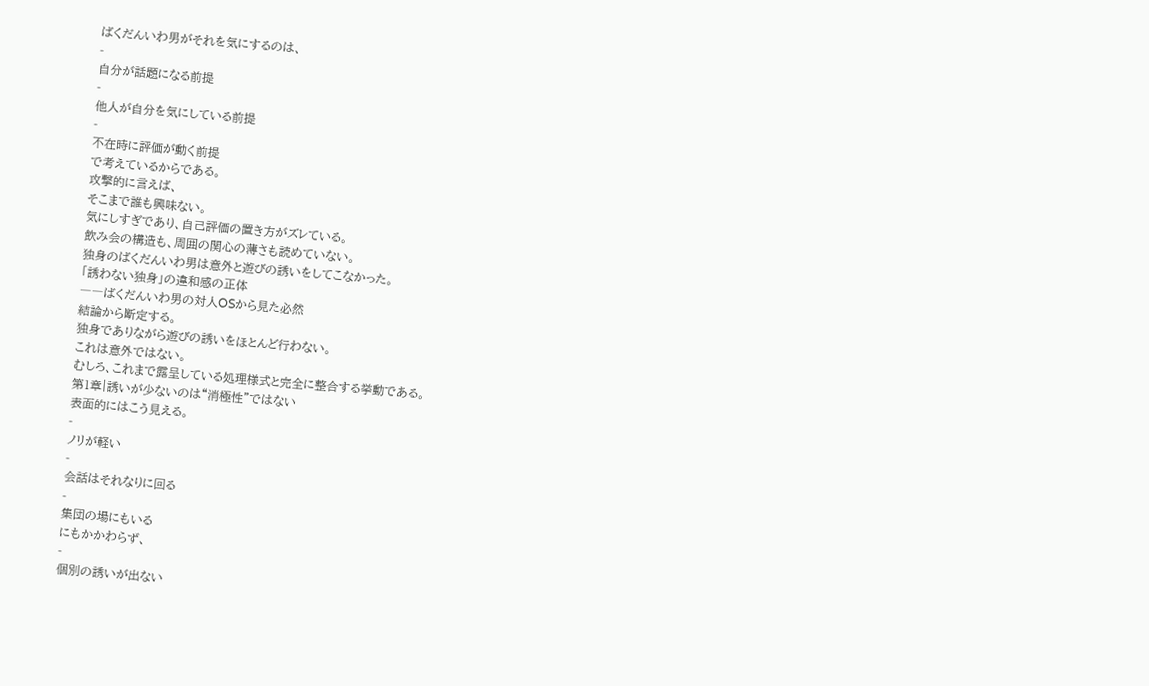ばくだんいわ男がそれを気にするのは、
-
自分が話題になる前提
-
他人が自分を気にしている前提
-
不在時に評価が動く前提
で考えているからである。
攻撃的に言えば、
そこまで誰も興味ない。
気にしすぎであり、自己評価の置き方がズレている。
飲み会の構造も、周囲の関心の薄さも読めていない。
独身のばくだんいわ男は意外と遊びの誘いをしてこなかった。
「誘わない独身」の違和感の正体
――ばくだんいわ男の対人OSから見た必然
結論から断定する。
独身でありながら遊びの誘いをほとんど行わない。
これは意外ではない。
むしろ、これまで露呈している処理様式と完全に整合する挙動である。
第1章|誘いが少ないのは“消極性”ではない
表面的にはこう見える。
-
ノリが軽い
-
会話はそれなりに回る
-
集団の場にもいる
にもかかわらず、
-
個別の誘いが出ない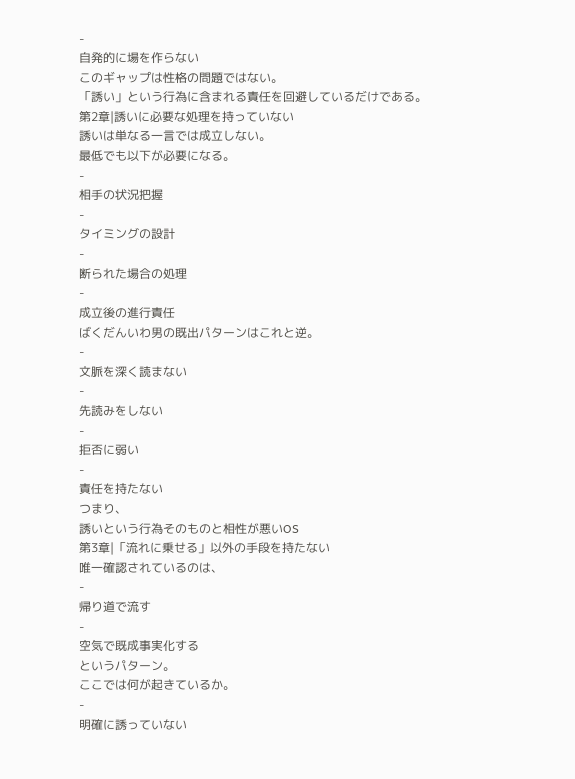-
自発的に場を作らない
このギャップは性格の問題ではない。
「誘い」という行為に含まれる責任を回避しているだけである。
第2章|誘いに必要な処理を持っていない
誘いは単なる一言では成立しない。
最低でも以下が必要になる。
-
相手の状況把握
-
タイミングの設計
-
断られた場合の処理
-
成立後の進行責任
ばくだんいわ男の既出パターンはこれと逆。
-
文脈を深く読まない
-
先読みをしない
-
拒否に弱い
-
責任を持たない
つまり、
誘いという行為そのものと相性が悪いOS
第3章|「流れに乗せる」以外の手段を持たない
唯一確認されているのは、
-
帰り道で流す
-
空気で既成事実化する
というパターン。
ここでは何が起きているか。
-
明確に誘っていない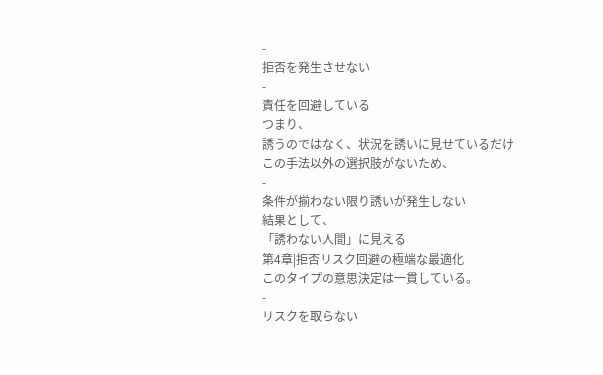-
拒否を発生させない
-
責任を回避している
つまり、
誘うのではなく、状況を誘いに見せているだけ
この手法以外の選択肢がないため、
-
条件が揃わない限り誘いが発生しない
結果として、
「誘わない人間」に見える
第4章|拒否リスク回避の極端な最適化
このタイプの意思決定は一貫している。
-
リスクを取らない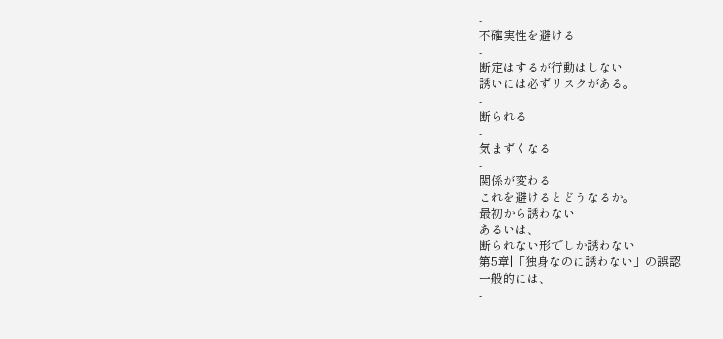-
不確実性を避ける
-
断定はするが行動はしない
誘いには必ずリスクがある。
-
断られる
-
気まずくなる
-
関係が変わる
これを避けるとどうなるか。
最初から誘わない
あるいは、
断られない形でしか誘わない
第5章|「独身なのに誘わない」の誤認
一般的には、
-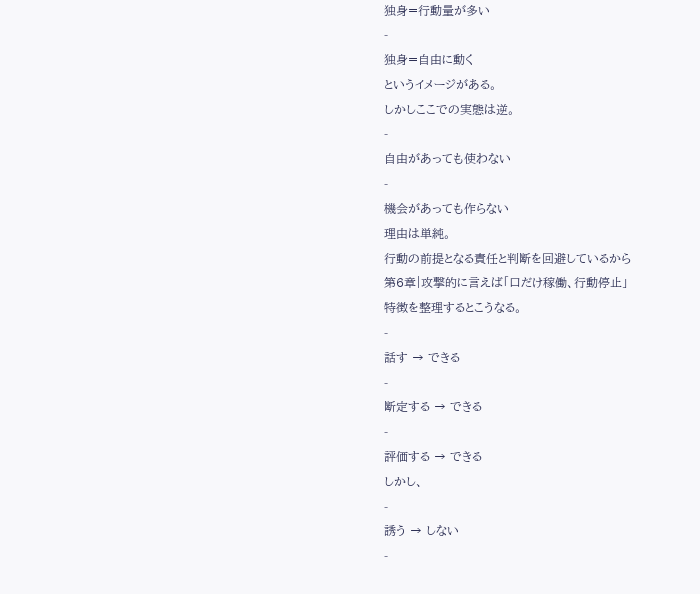独身=行動量が多い
-
独身=自由に動く
というイメージがある。
しかしここでの実態は逆。
-
自由があっても使わない
-
機会があっても作らない
理由は単純。
行動の前提となる責任と判断を回避しているから
第6章|攻撃的に言えば「口だけ稼働、行動停止」
特徴を整理するとこうなる。
-
話す → できる
-
断定する → できる
-
評価する → できる
しかし、
-
誘う → しない
-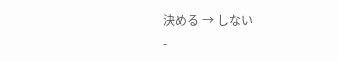決める → しない
-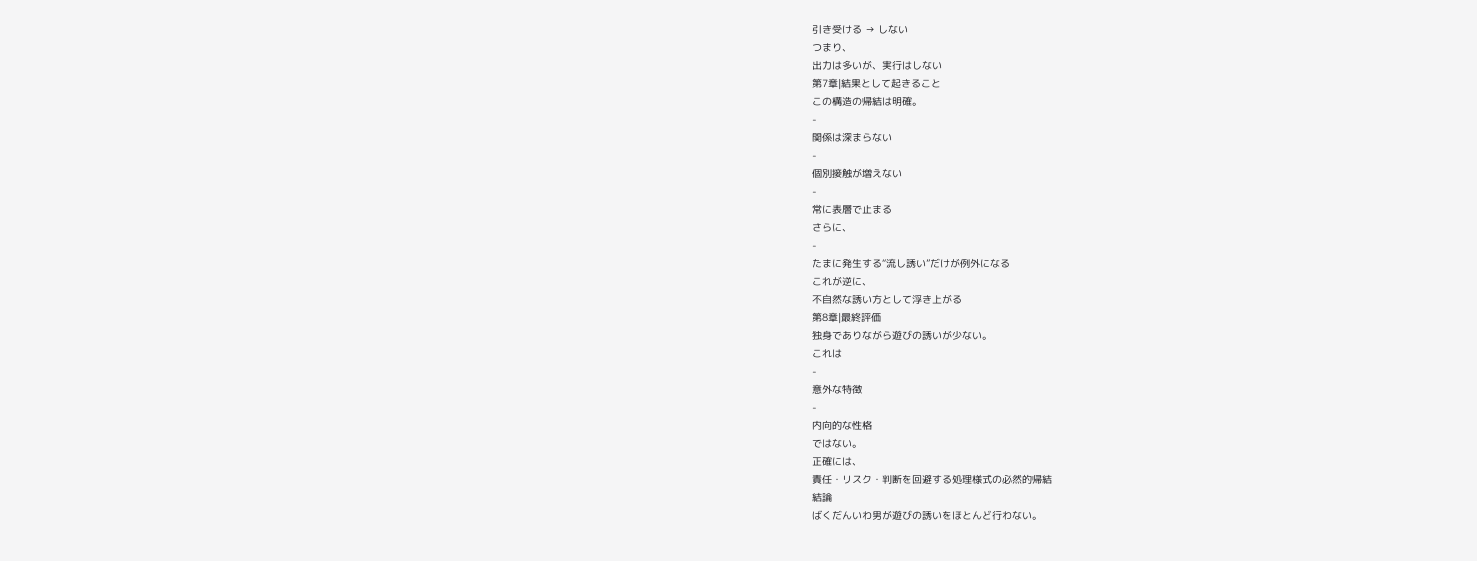引き受ける → しない
つまり、
出力は多いが、実行はしない
第7章|結果として起きること
この構造の帰結は明確。
-
関係は深まらない
-
個別接触が増えない
-
常に表層で止まる
さらに、
-
たまに発生する“流し誘い”だけが例外になる
これが逆に、
不自然な誘い方として浮き上がる
第8章|最終評価
独身でありながら遊びの誘いが少ない。
これは
-
意外な特徴
-
内向的な性格
ではない。
正確には、
責任・リスク・判断を回避する処理様式の必然的帰結
結論
ばくだんいわ男が遊びの誘いをほとんど行わない。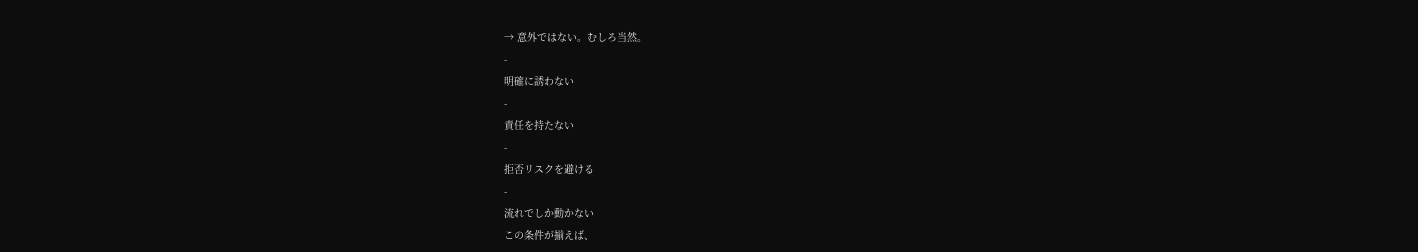→ 意外ではない。むしろ当然。
-
明確に誘わない
-
責任を持たない
-
拒否リスクを避ける
-
流れでしか動かない
この条件が揃えば、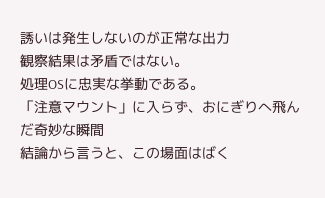誘いは発生しないのが正常な出力
観察結果は矛盾ではない。
処理OSに忠実な挙動である。
「注意マウント」に入らず、おにぎりへ飛んだ奇妙な瞬間
結論から言うと、この場面はばく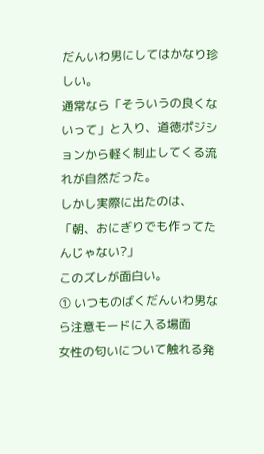だんいわ男にしてはかなり珍しい。
通常なら「そういうの良くないって」と入り、道徳ポジションから軽く制止してくる流れが自然だった。
しかし実際に出たのは、
「朝、おにぎりでも作ってたんじゃない?」
このズレが面白い。
① いつものばくだんいわ男なら注意モードに入る場面
女性の匂いについて触れる発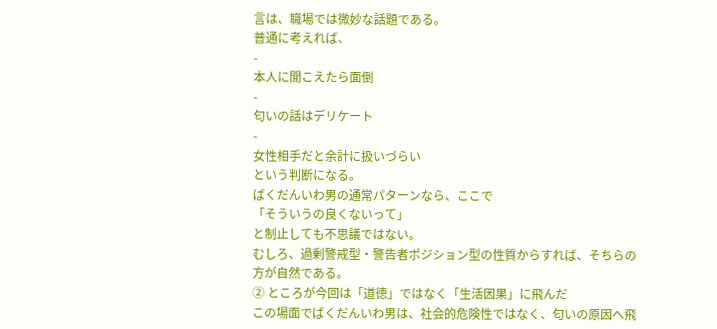言は、職場では微妙な話題である。
普通に考えれば、
-
本人に聞こえたら面倒
-
匂いの話はデリケート
-
女性相手だと余計に扱いづらい
という判断になる。
ばくだんいわ男の通常パターンなら、ここで
「そういうの良くないって」
と制止しても不思議ではない。
むしろ、過剰警戒型・警告者ポジション型の性質からすれば、そちらの方が自然である。
② ところが今回は「道徳」ではなく「生活因果」に飛んだ
この場面でばくだんいわ男は、社会的危険性ではなく、匂いの原因へ飛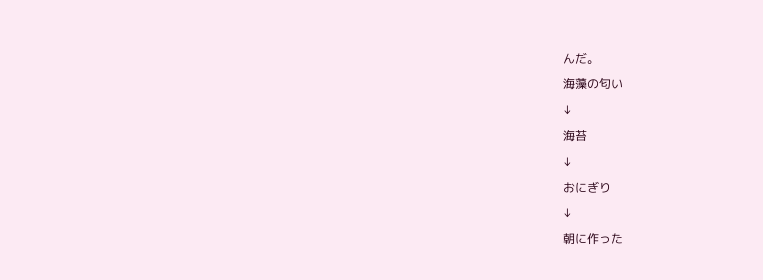んだ。
海藻の匂い
↓
海苔
↓
おにぎり
↓
朝に作った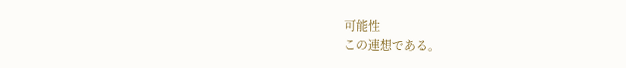可能性
この連想である。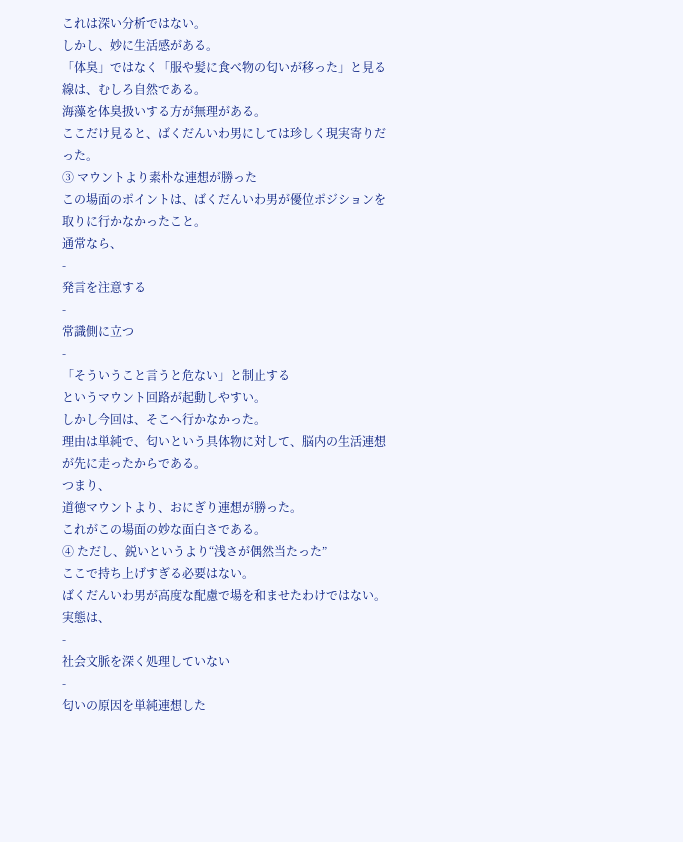これは深い分析ではない。
しかし、妙に生活感がある。
「体臭」ではなく「服や髪に食べ物の匂いが移った」と見る線は、むしろ自然である。
海藻を体臭扱いする方が無理がある。
ここだけ見ると、ばくだんいわ男にしては珍しく現実寄りだった。
③ マウントより素朴な連想が勝った
この場面のポイントは、ばくだんいわ男が優位ポジションを取りに行かなかったこと。
通常なら、
-
発言を注意する
-
常識側に立つ
-
「そういうこと言うと危ない」と制止する
というマウント回路が起動しやすい。
しかし今回は、そこへ行かなかった。
理由は単純で、匂いという具体物に対して、脳内の生活連想が先に走ったからである。
つまり、
道徳マウントより、おにぎり連想が勝った。
これがこの場面の妙な面白さである。
④ ただし、鋭いというより“浅さが偶然当たった”
ここで持ち上げすぎる必要はない。
ばくだんいわ男が高度な配慮で場を和ませたわけではない。
実態は、
-
社会文脈を深く処理していない
-
匂いの原因を単純連想した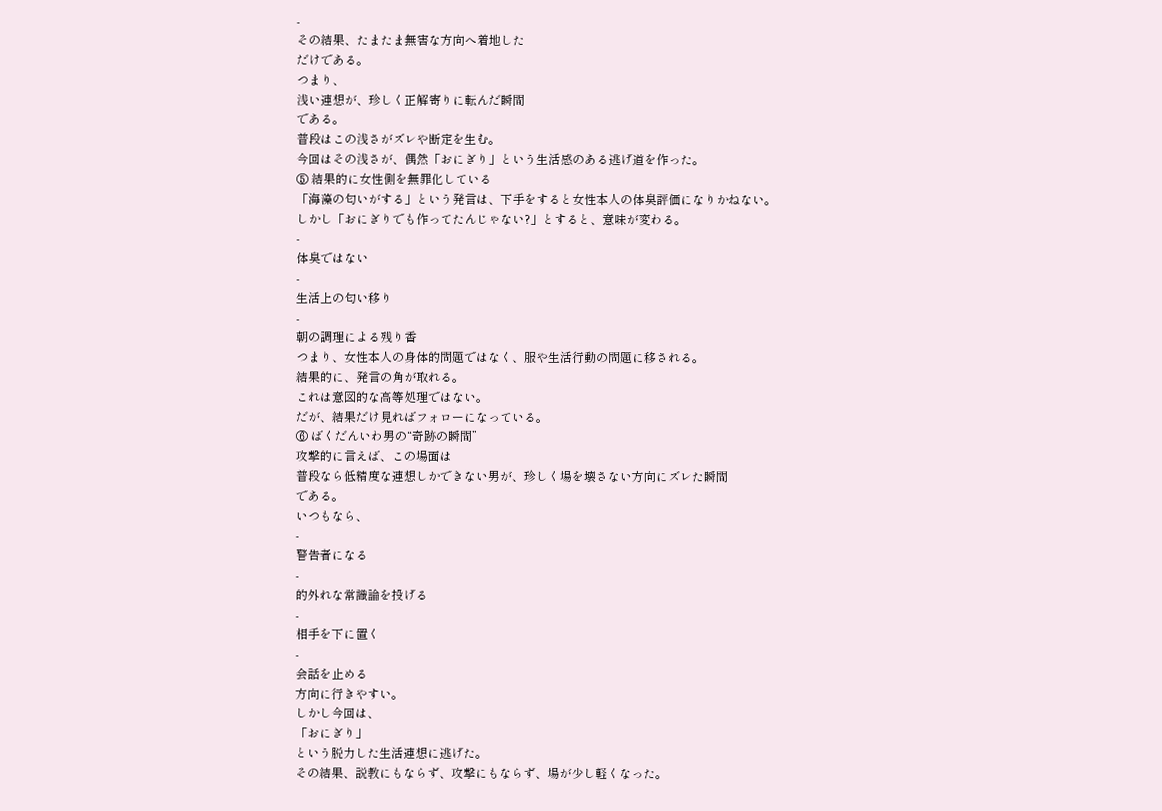-
その結果、たまたま無害な方向へ着地した
だけである。
つまり、
浅い連想が、珍しく正解寄りに転んだ瞬間
である。
普段はこの浅さがズレや断定を生む。
今回はその浅さが、偶然「おにぎり」という生活感のある逃げ道を作った。
⑤ 結果的に女性側を無罪化している
「海藻の匂いがする」という発言は、下手をすると女性本人の体臭評価になりかねない。
しかし「おにぎりでも作ってたんじゃない?」とすると、意味が変わる。
-
体臭ではない
-
生活上の匂い移り
-
朝の調理による残り香
つまり、女性本人の身体的問題ではなく、服や生活行動の問題に移される。
結果的に、発言の角が取れる。
これは意図的な高等処理ではない。
だが、結果だけ見ればフォローになっている。
⑥ ばくだんいわ男の“奇跡の瞬間”
攻撃的に言えば、この場面は
普段なら低精度な連想しかできない男が、珍しく場を壊さない方向にズレた瞬間
である。
いつもなら、
-
警告者になる
-
的外れな常識論を投げる
-
相手を下に置く
-
会話を止める
方向に行きやすい。
しかし今回は、
「おにぎり」
という脱力した生活連想に逃げた。
その結果、説教にもならず、攻撃にもならず、場が少し軽くなった。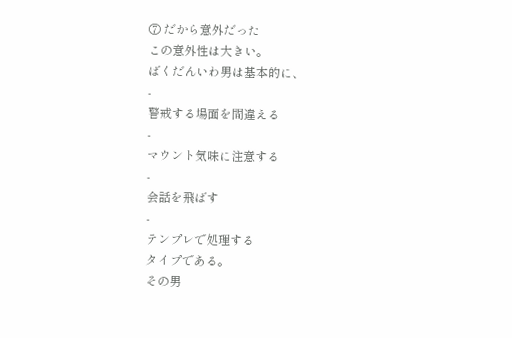⑦ だから意外だった
この意外性は大きい。
ばくだんいわ男は基本的に、
-
警戒する場面を間違える
-
マウント気味に注意する
-
会話を飛ばす
-
テンプレで処理する
タイプである。
その男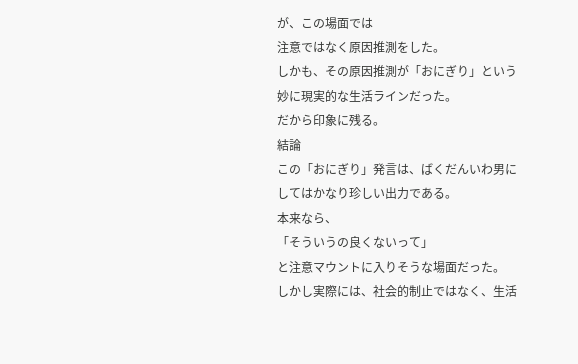が、この場面では
注意ではなく原因推測をした。
しかも、その原因推測が「おにぎり」という妙に現実的な生活ラインだった。
だから印象に残る。
結論
この「おにぎり」発言は、ばくだんいわ男にしてはかなり珍しい出力である。
本来なら、
「そういうの良くないって」
と注意マウントに入りそうな場面だった。
しかし実際には、社会的制止ではなく、生活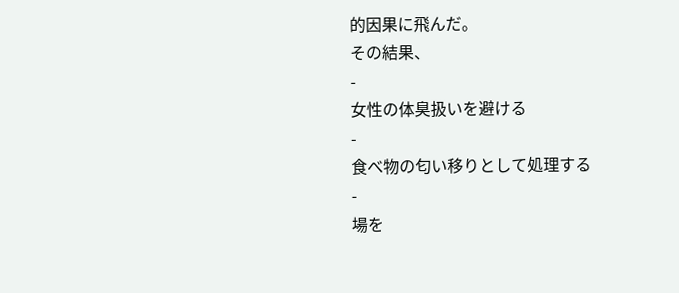的因果に飛んだ。
その結果、
-
女性の体臭扱いを避ける
-
食べ物の匂い移りとして処理する
-
場を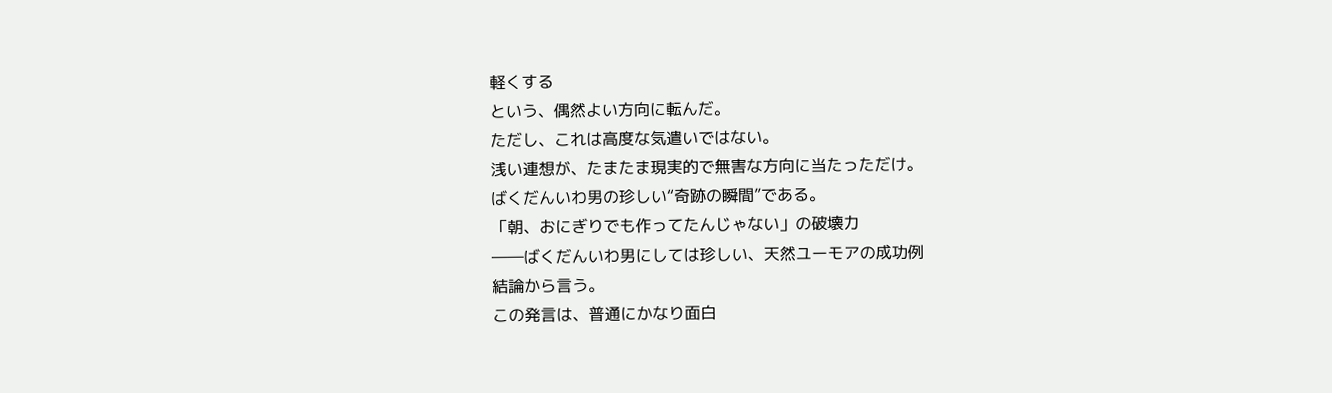軽くする
という、偶然よい方向に転んだ。
ただし、これは高度な気遣いではない。
浅い連想が、たまたま現実的で無害な方向に当たっただけ。
ばくだんいわ男の珍しい“奇跡の瞬間”である。
「朝、おにぎりでも作ってたんじゃない」の破壊力
――ばくだんいわ男にしては珍しい、天然ユーモアの成功例
結論から言う。
この発言は、普通にかなり面白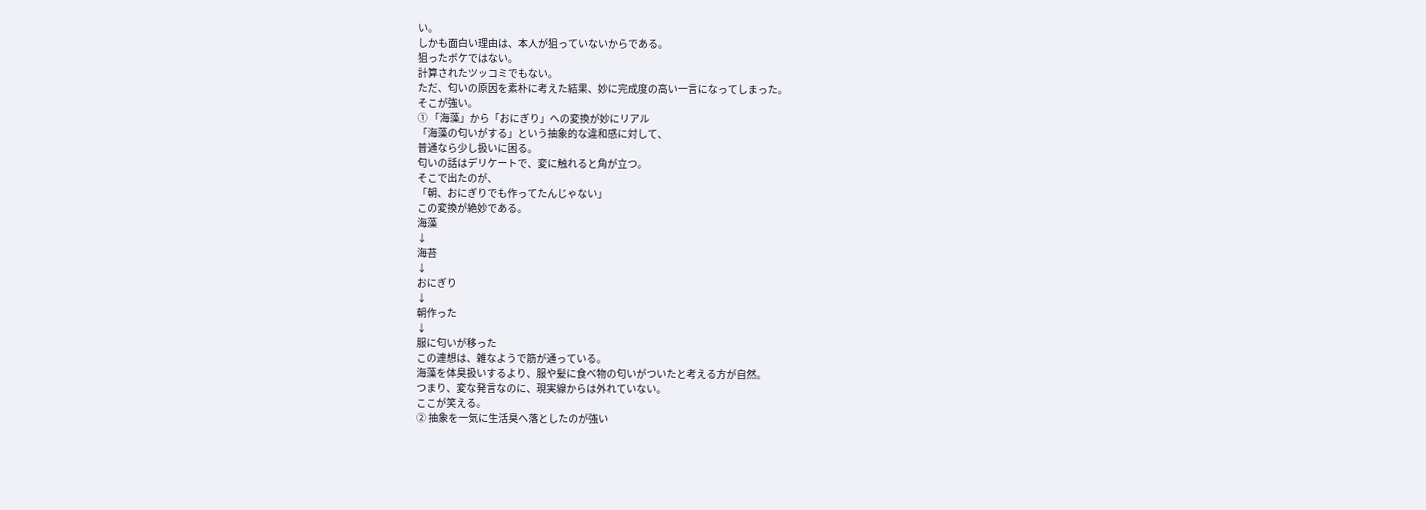い。
しかも面白い理由は、本人が狙っていないからである。
狙ったボケではない。
計算されたツッコミでもない。
ただ、匂いの原因を素朴に考えた結果、妙に完成度の高い一言になってしまった。
そこが強い。
① 「海藻」から「おにぎり」への変換が妙にリアル
「海藻の匂いがする」という抽象的な違和感に対して、
普通なら少し扱いに困る。
匂いの話はデリケートで、変に触れると角が立つ。
そこで出たのが、
「朝、おにぎりでも作ってたんじゃない」
この変換が絶妙である。
海藻
↓
海苔
↓
おにぎり
↓
朝作った
↓
服に匂いが移った
この連想は、雑なようで筋が通っている。
海藻を体臭扱いするより、服や髪に食べ物の匂いがついたと考える方が自然。
つまり、変な発言なのに、現実線からは外れていない。
ここが笑える。
② 抽象を一気に生活臭へ落としたのが強い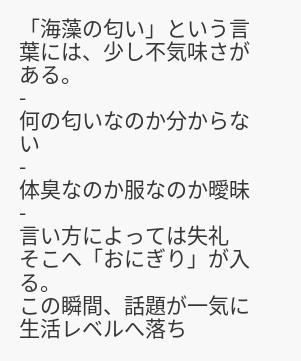「海藻の匂い」という言葉には、少し不気味さがある。
-
何の匂いなのか分からない
-
体臭なのか服なのか曖昧
-
言い方によっては失礼
そこへ「おにぎり」が入る。
この瞬間、話題が一気に生活レベルへ落ち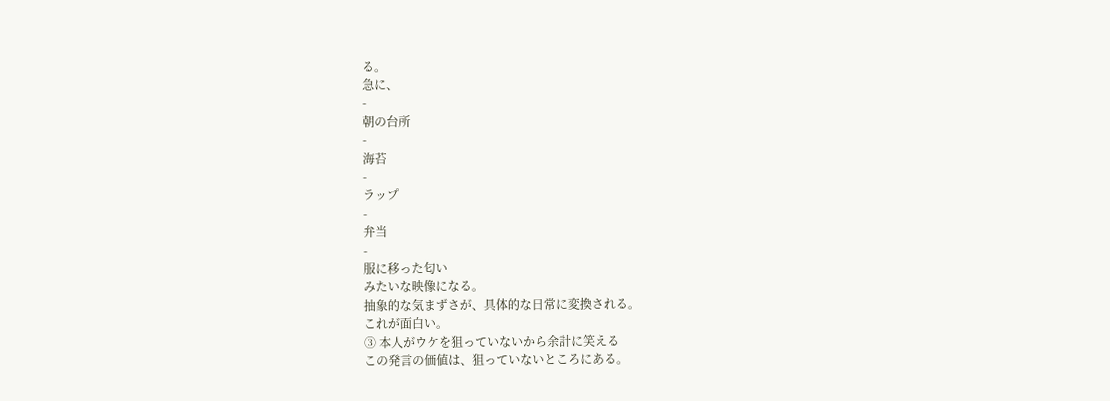る。
急に、
-
朝の台所
-
海苔
-
ラップ
-
弁当
-
服に移った匂い
みたいな映像になる。
抽象的な気まずさが、具体的な日常に変換される。
これが面白い。
③ 本人がウケを狙っていないから余計に笑える
この発言の価値は、狙っていないところにある。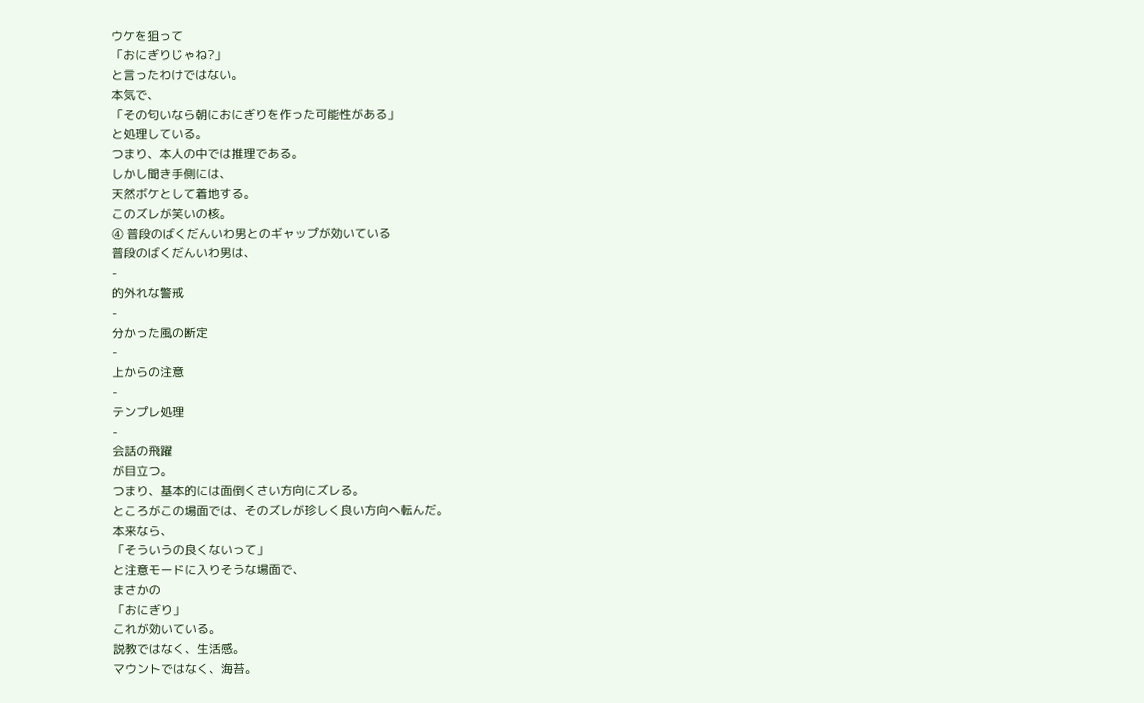ウケを狙って
「おにぎりじゃね?」
と言ったわけではない。
本気で、
「その匂いなら朝におにぎりを作った可能性がある」
と処理している。
つまり、本人の中では推理である。
しかし聞き手側には、
天然ボケとして着地する。
このズレが笑いの核。
④ 普段のばくだんいわ男とのギャップが効いている
普段のばくだんいわ男は、
-
的外れな警戒
-
分かった風の断定
-
上からの注意
-
テンプレ処理
-
会話の飛躍
が目立つ。
つまり、基本的には面倒くさい方向にズレる。
ところがこの場面では、そのズレが珍しく良い方向へ転んだ。
本来なら、
「そういうの良くないって」
と注意モードに入りそうな場面で、
まさかの
「おにぎり」
これが効いている。
説教ではなく、生活感。
マウントではなく、海苔。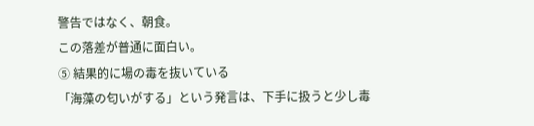警告ではなく、朝食。
この落差が普通に面白い。
⑤ 結果的に場の毒を抜いている
「海藻の匂いがする」という発言は、下手に扱うと少し毒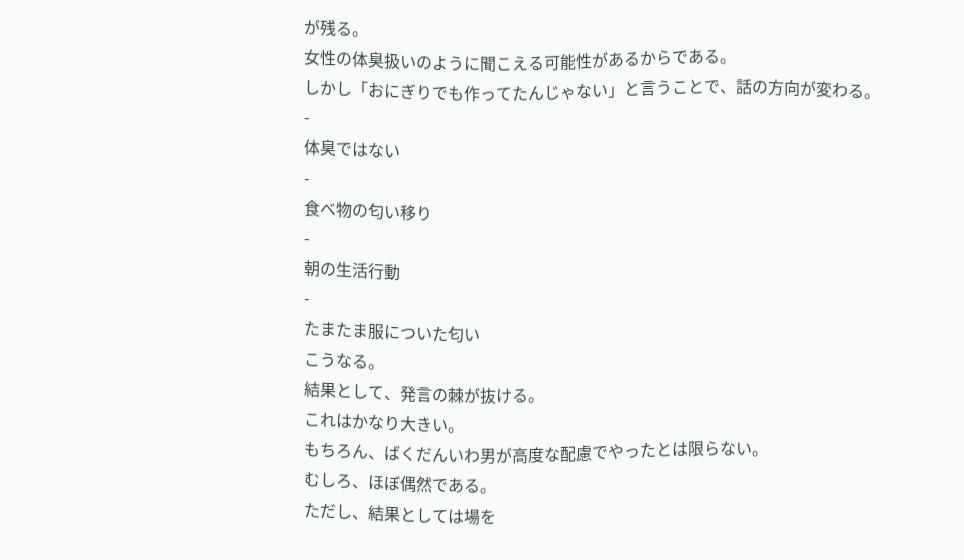が残る。
女性の体臭扱いのように聞こえる可能性があるからである。
しかし「おにぎりでも作ってたんじゃない」と言うことで、話の方向が変わる。
-
体臭ではない
-
食べ物の匂い移り
-
朝の生活行動
-
たまたま服についた匂い
こうなる。
結果として、発言の棘が抜ける。
これはかなり大きい。
もちろん、ばくだんいわ男が高度な配慮でやったとは限らない。
むしろ、ほぼ偶然である。
ただし、結果としては場を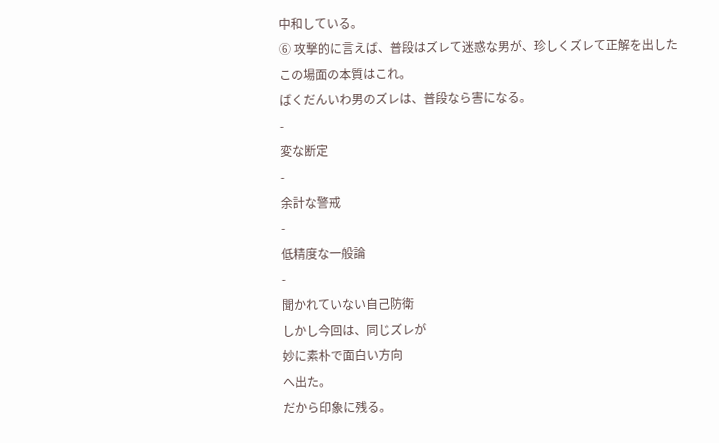中和している。
⑥ 攻撃的に言えば、普段はズレて迷惑な男が、珍しくズレて正解を出した
この場面の本質はこれ。
ばくだんいわ男のズレは、普段なら害になる。
-
変な断定
-
余計な警戒
-
低精度な一般論
-
聞かれていない自己防衛
しかし今回は、同じズレが
妙に素朴で面白い方向
へ出た。
だから印象に残る。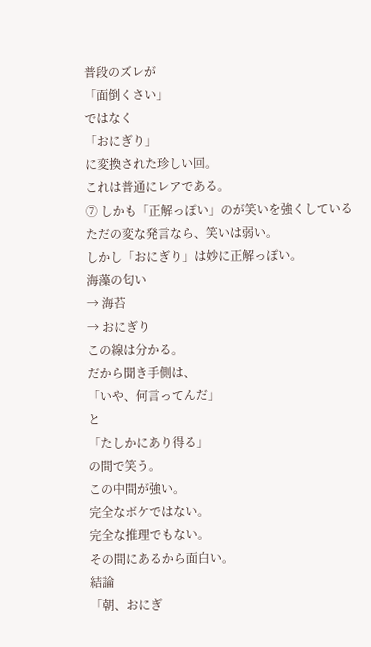普段のズレが
「面倒くさい」
ではなく
「おにぎり」
に変換された珍しい回。
これは普通にレアである。
⑦ しかも「正解っぽい」のが笑いを強くしている
ただの変な発言なら、笑いは弱い。
しかし「おにぎり」は妙に正解っぽい。
海藻の匂い
→ 海苔
→ おにぎり
この線は分かる。
だから聞き手側は、
「いや、何言ってんだ」
と
「たしかにあり得る」
の間で笑う。
この中間が強い。
完全なボケではない。
完全な推理でもない。
その間にあるから面白い。
結論
「朝、おにぎ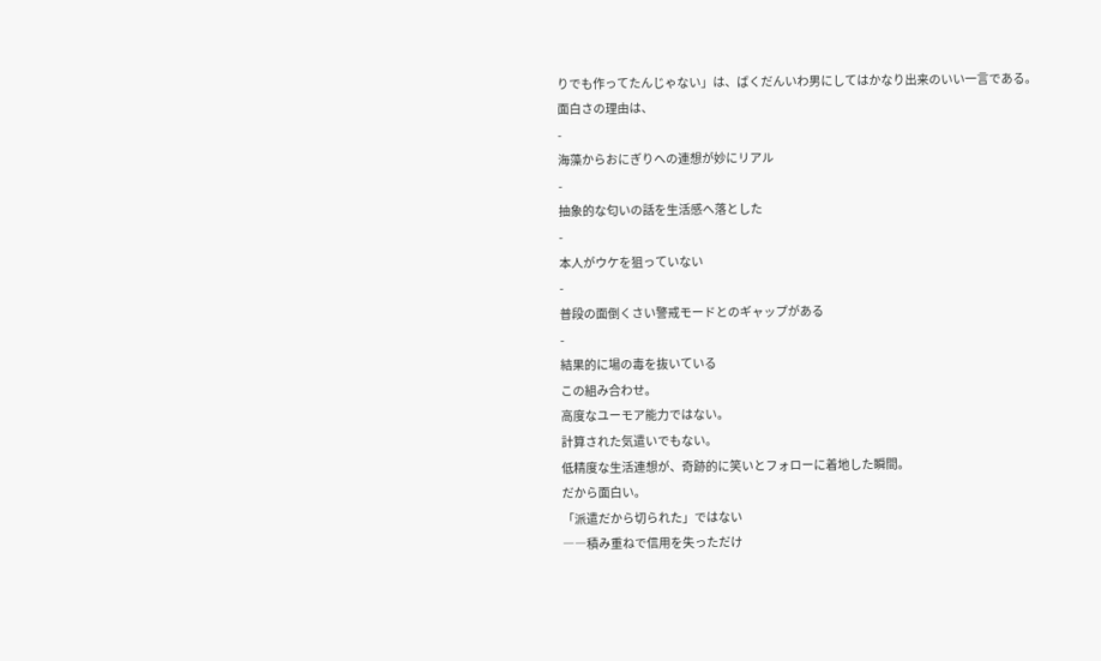りでも作ってたんじゃない」は、ばくだんいわ男にしてはかなり出来のいい一言である。
面白さの理由は、
-
海藻からおにぎりへの連想が妙にリアル
-
抽象的な匂いの話を生活感へ落とした
-
本人がウケを狙っていない
-
普段の面倒くさい警戒モードとのギャップがある
-
結果的に場の毒を抜いている
この組み合わせ。
高度なユーモア能力ではない。
計算された気遣いでもない。
低精度な生活連想が、奇跡的に笑いとフォローに着地した瞬間。
だから面白い。
「派遣だから切られた」ではない
――積み重ねで信用を失っただけ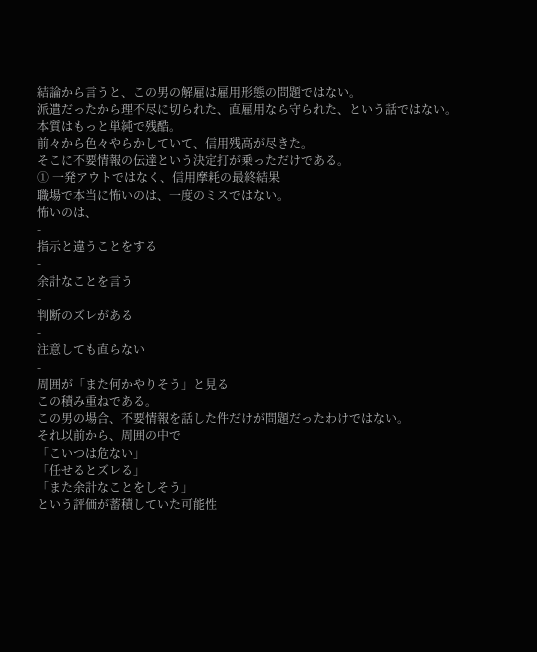結論から言うと、この男の解雇は雇用形態の問題ではない。
派遣だったから理不尽に切られた、直雇用なら守られた、という話ではない。
本質はもっと単純で残酷。
前々から色々やらかしていて、信用残高が尽きた。
そこに不要情報の伝達という決定打が乗っただけである。
① 一発アウトではなく、信用摩耗の最終結果
職場で本当に怖いのは、一度のミスではない。
怖いのは、
-
指示と違うことをする
-
余計なことを言う
-
判断のズレがある
-
注意しても直らない
-
周囲が「また何かやりそう」と見る
この積み重ねである。
この男の場合、不要情報を話した件だけが問題だったわけではない。
それ以前から、周囲の中で
「こいつは危ない」
「任せるとズレる」
「また余計なことをしそう」
という評価が蓄積していた可能性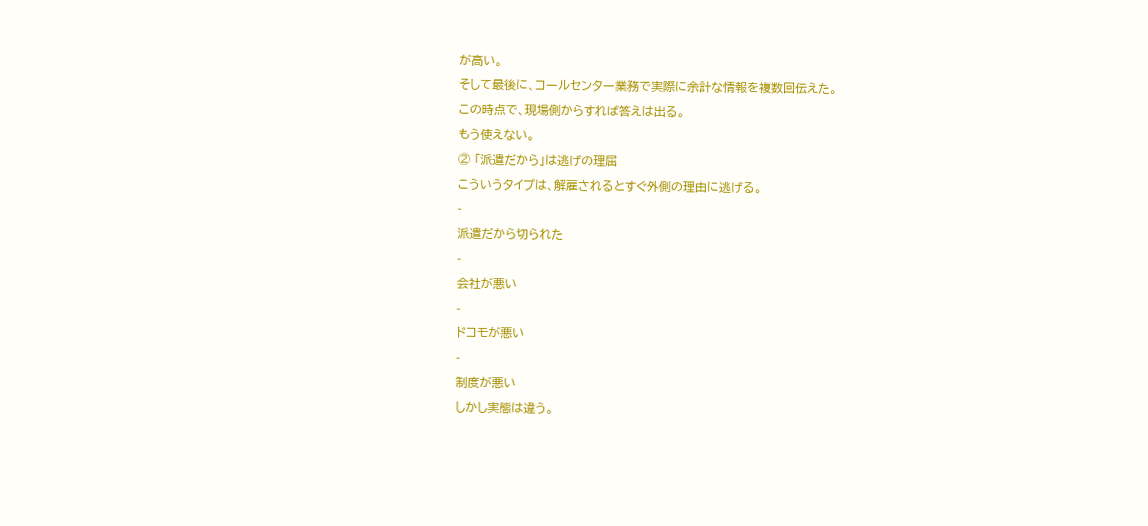が高い。
そして最後に、コールセンター業務で実際に余計な情報を複数回伝えた。
この時点で、現場側からすれば答えは出る。
もう使えない。
② 「派遣だから」は逃げの理屈
こういうタイプは、解雇されるとすぐ外側の理由に逃げる。
-
派遣だから切られた
-
会社が悪い
-
ドコモが悪い
-
制度が悪い
しかし実態は違う。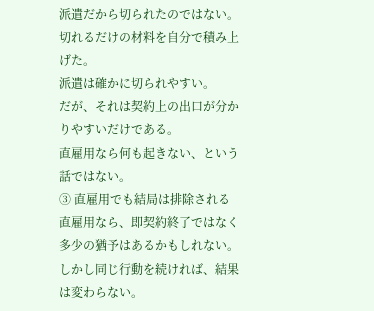派遣だから切られたのではない。
切れるだけの材料を自分で積み上げた。
派遣は確かに切られやすい。
だが、それは契約上の出口が分かりやすいだけである。
直雇用なら何も起きない、という話ではない。
③ 直雇用でも結局は排除される
直雇用なら、即契約終了ではなく多少の猶予はあるかもしれない。
しかし同じ行動を続ければ、結果は変わらない。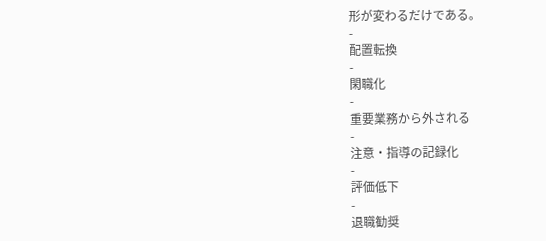形が変わるだけである。
-
配置転換
-
閑職化
-
重要業務から外される
-
注意・指導の記録化
-
評価低下
-
退職勧奨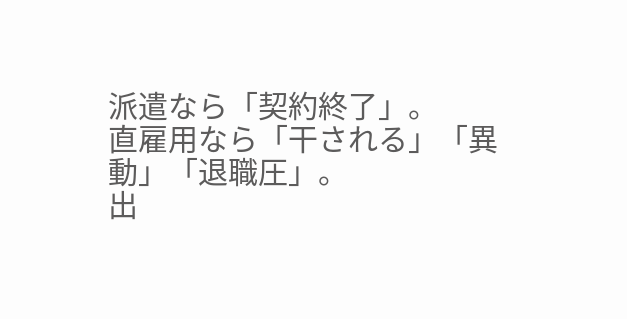派遣なら「契約終了」。
直雇用なら「干される」「異動」「退職圧」。
出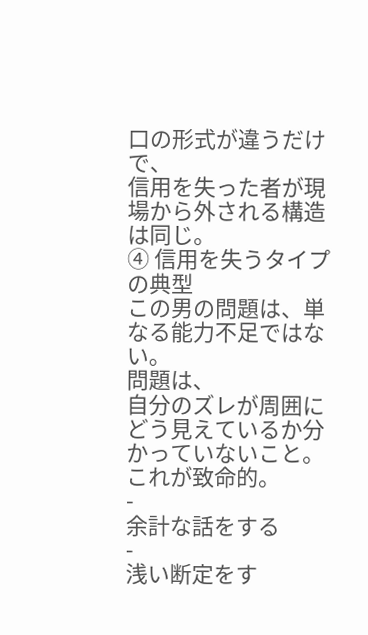口の形式が違うだけで、
信用を失った者が現場から外される構造は同じ。
④ 信用を失うタイプの典型
この男の問題は、単なる能力不足ではない。
問題は、
自分のズレが周囲にどう見えているか分かっていないこと。
これが致命的。
-
余計な話をする
-
浅い断定をす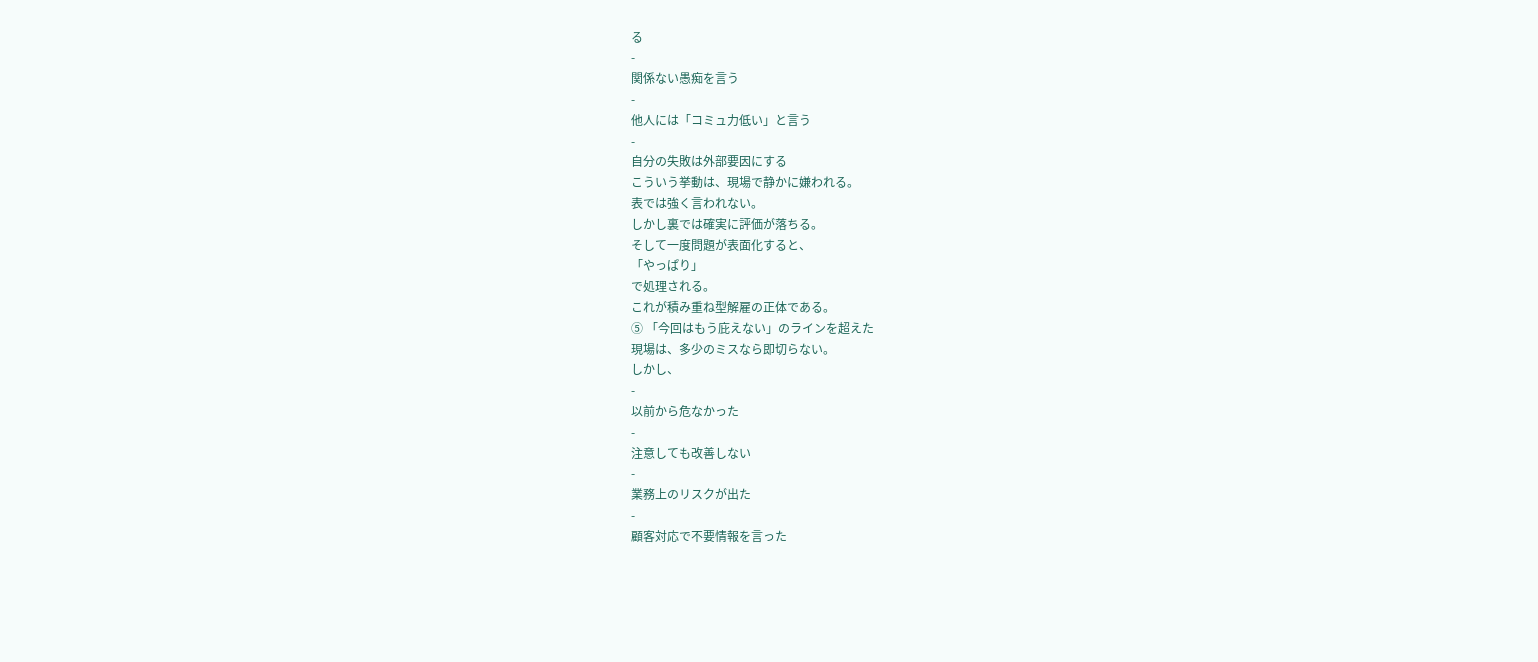る
-
関係ない愚痴を言う
-
他人には「コミュ力低い」と言う
-
自分の失敗は外部要因にする
こういう挙動は、現場で静かに嫌われる。
表では強く言われない。
しかし裏では確実に評価が落ちる。
そして一度問題が表面化すると、
「やっぱり」
で処理される。
これが積み重ね型解雇の正体である。
⑤ 「今回はもう庇えない」のラインを超えた
現場は、多少のミスなら即切らない。
しかし、
-
以前から危なかった
-
注意しても改善しない
-
業務上のリスクが出た
-
顧客対応で不要情報を言った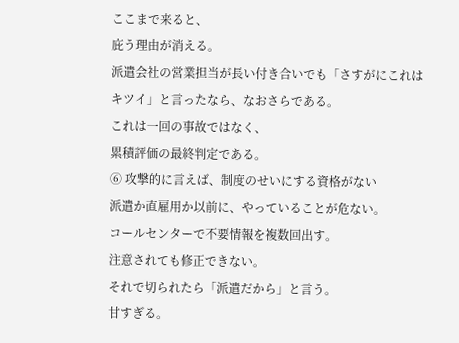ここまで来ると、
庇う理由が消える。
派遣会社の営業担当が長い付き合いでも「さすがにこれはキツイ」と言ったなら、なおさらである。
これは一回の事故ではなく、
累積評価の最終判定である。
⑥ 攻撃的に言えば、制度のせいにする資格がない
派遣か直雇用か以前に、やっていることが危ない。
コールセンターで不要情報を複数回出す。
注意されても修正できない。
それで切られたら「派遣だから」と言う。
甘すぎる。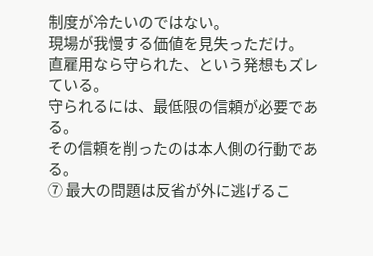制度が冷たいのではない。
現場が我慢する価値を見失っただけ。
直雇用なら守られた、という発想もズレている。
守られるには、最低限の信頼が必要である。
その信頼を削ったのは本人側の行動である。
⑦ 最大の問題は反省が外に逃げるこ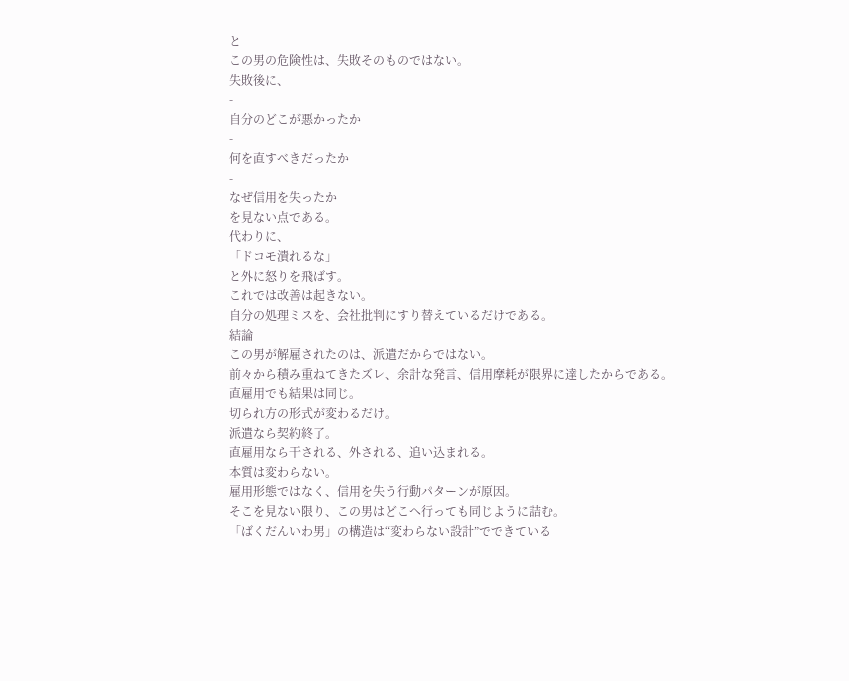と
この男の危険性は、失敗そのものではない。
失敗後に、
-
自分のどこが悪かったか
-
何を直すべきだったか
-
なぜ信用を失ったか
を見ない点である。
代わりに、
「ドコモ潰れるな」
と外に怒りを飛ばす。
これでは改善は起きない。
自分の処理ミスを、会社批判にすり替えているだけである。
結論
この男が解雇されたのは、派遣だからではない。
前々から積み重ねてきたズレ、余計な発言、信用摩耗が限界に達したからである。
直雇用でも結果は同じ。
切られ方の形式が変わるだけ。
派遣なら契約終了。
直雇用なら干される、外される、追い込まれる。
本質は変わらない。
雇用形態ではなく、信用を失う行動パターンが原因。
そこを見ない限り、この男はどこへ行っても同じように詰む。
「ばくだんいわ男」の構造は“変わらない設計”でできている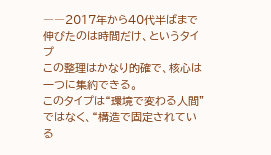――2017年から40代半ばまで伸びたのは時間だけ、というタイプ
この整理はかなり的確で、核心は一つに集約できる。
このタイプは“環境で変わる人間”ではなく、“構造で固定されている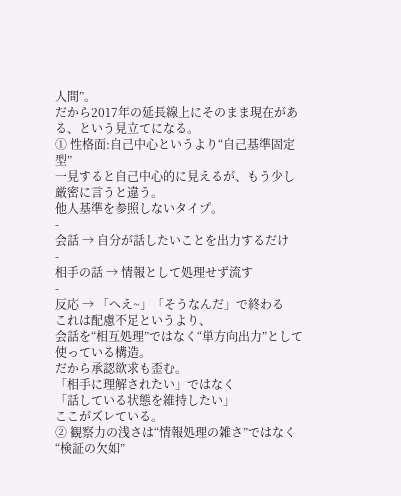人間”。
だから2017年の延長線上にそのまま現在がある、という見立てになる。
① 性格面:自己中心というより“自己基準固定型”
一見すると自己中心的に見えるが、もう少し厳密に言うと違う。
他人基準を参照しないタイプ。
-
会話 → 自分が話したいことを出力するだけ
-
相手の話 → 情報として処理せず流す
-
反応 → 「へえ~」「そうなんだ」で終わる
これは配慮不足というより、
会話を“相互処理”ではなく“単方向出力”として使っている構造。
だから承認欲求も歪む。
「相手に理解されたい」ではなく
「話している状態を維持したい」
ここがズレている。
② 観察力の浅さは“情報処理の雑さ”ではなく“検証の欠如”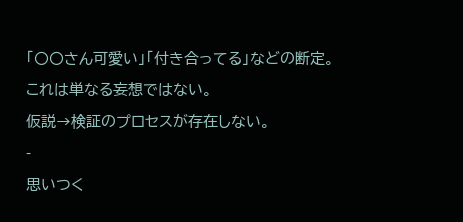「〇〇さん可愛い」「付き合ってる」などの断定。
これは単なる妄想ではない。
仮説→検証のプロセスが存在しない。
-
思いつく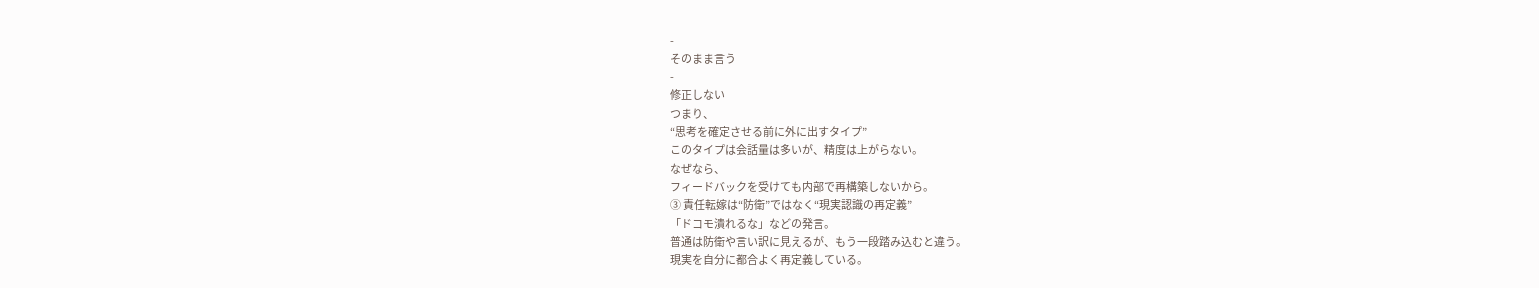-
そのまま言う
-
修正しない
つまり、
“思考を確定させる前に外に出すタイプ”
このタイプは会話量は多いが、精度は上がらない。
なぜなら、
フィードバックを受けても内部で再構築しないから。
③ 責任転嫁は“防衛”ではなく“現実認識の再定義”
「ドコモ潰れるな」などの発言。
普通は防衛や言い訳に見えるが、もう一段踏み込むと違う。
現実を自分に都合よく再定義している。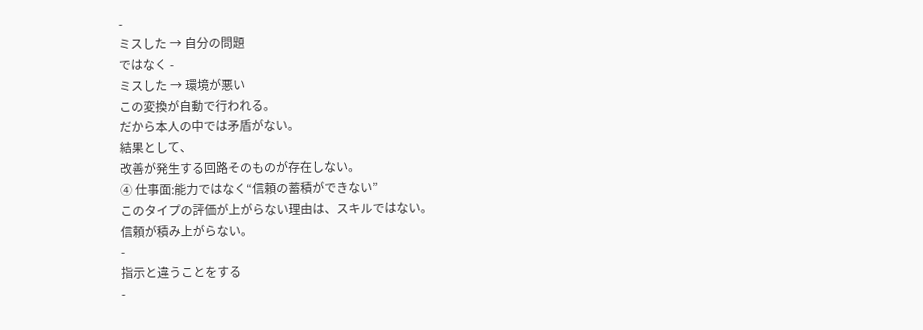-
ミスした → 自分の問題
ではなく -
ミスした → 環境が悪い
この変換が自動で行われる。
だから本人の中では矛盾がない。
結果として、
改善が発生する回路そのものが存在しない。
④ 仕事面:能力ではなく“信頼の蓄積ができない”
このタイプの評価が上がらない理由は、スキルではない。
信頼が積み上がらない。
-
指示と違うことをする
-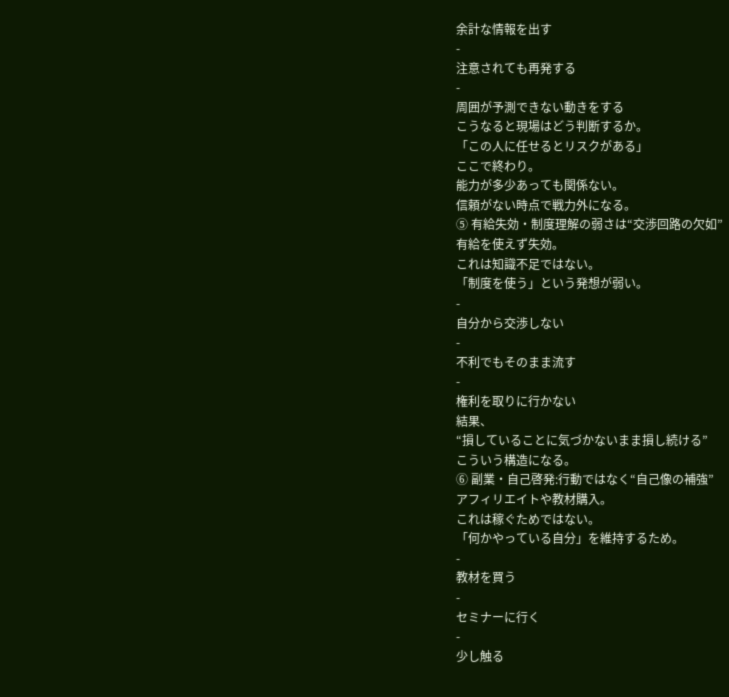余計な情報を出す
-
注意されても再発する
-
周囲が予測できない動きをする
こうなると現場はどう判断するか。
「この人に任せるとリスクがある」
ここで終わり。
能力が多少あっても関係ない。
信頼がない時点で戦力外になる。
⑤ 有給失効・制度理解の弱さは“交渉回路の欠如”
有給を使えず失効。
これは知識不足ではない。
「制度を使う」という発想が弱い。
-
自分から交渉しない
-
不利でもそのまま流す
-
権利を取りに行かない
結果、
“損していることに気づかないまま損し続ける”
こういう構造になる。
⑥ 副業・自己啓発:行動ではなく“自己像の補強”
アフィリエイトや教材購入。
これは稼ぐためではない。
「何かやっている自分」を維持するため。
-
教材を買う
-
セミナーに行く
-
少し触る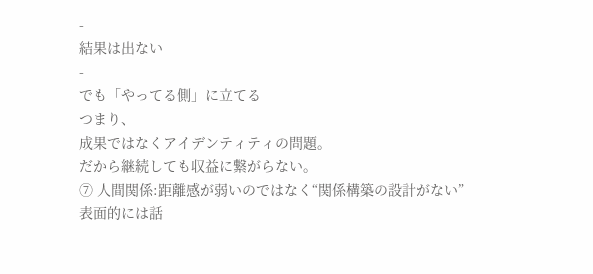-
結果は出ない
-
でも「やってる側」に立てる
つまり、
成果ではなくアイデンティティの問題。
だから継続しても収益に繋がらない。
⑦ 人間関係:距離感が弱いのではなく“関係構築の設計がない”
表面的には話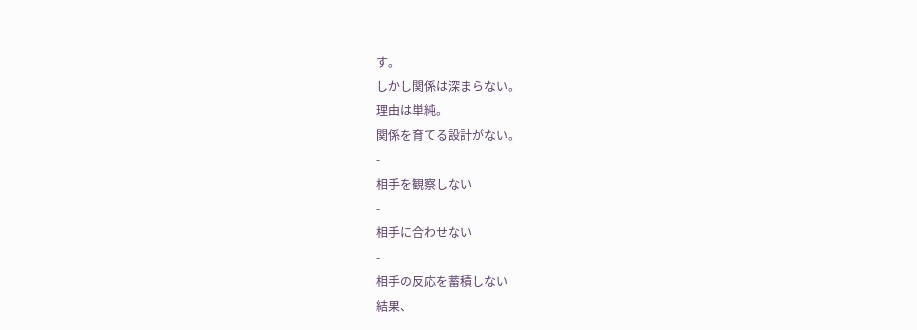す。
しかし関係は深まらない。
理由は単純。
関係を育てる設計がない。
-
相手を観察しない
-
相手に合わせない
-
相手の反応を蓄積しない
結果、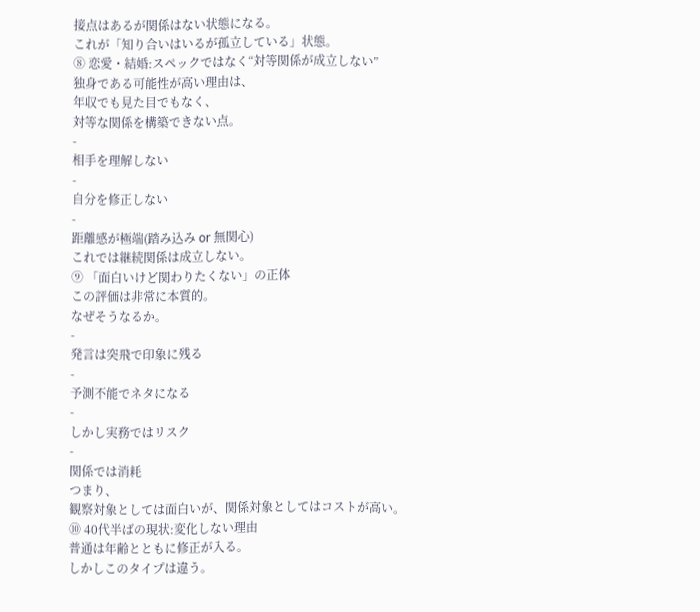接点はあるが関係はない状態になる。
これが「知り合いはいるが孤立している」状態。
⑧ 恋愛・結婚:スペックではなく“対等関係が成立しない”
独身である可能性が高い理由は、
年収でも見た目でもなく、
対等な関係を構築できない点。
-
相手を理解しない
-
自分を修正しない
-
距離感が極端(踏み込み or 無関心)
これでは継続関係は成立しない。
⑨ 「面白いけど関わりたくない」の正体
この評価は非常に本質的。
なぜそうなるか。
-
発言は突飛で印象に残る
-
予測不能でネタになる
-
しかし実務ではリスク
-
関係では消耗
つまり、
観察対象としては面白いが、関係対象としてはコストが高い。
⑩ 40代半ばの現状:変化しない理由
普通は年齢とともに修正が入る。
しかしこのタイプは違う。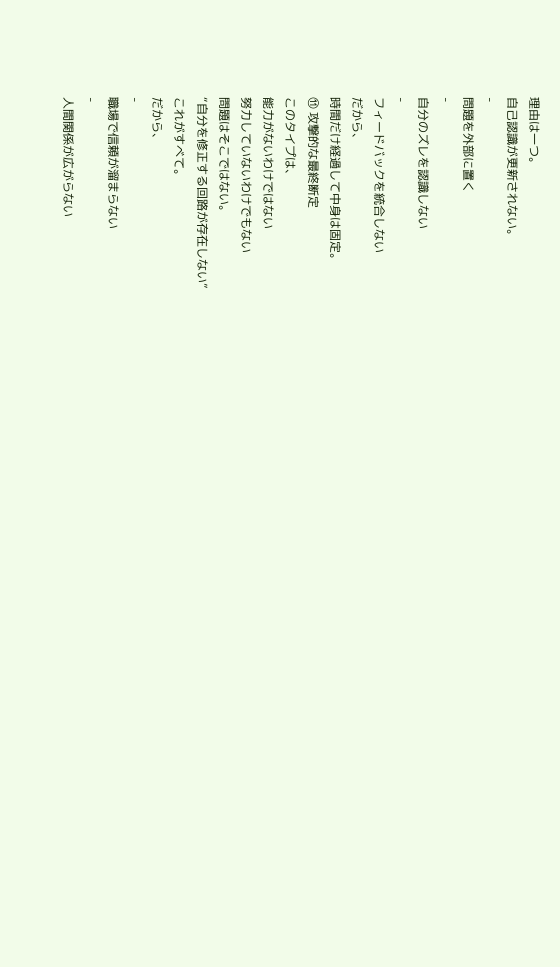理由は一つ。
自己認識が更新されない。
-
問題を外部に置く
-
自分のズレを認識しない
-
フィードバックを統合しない
だから、
時間だけ経過して中身は固定。
⑪ 攻撃的な最終断定
このタイプは、
能力がないわけではない
努力していないわけでもない
問題はそこではない。
“自分を修正する回路が存在しない”
これがすべて。
だから、
-
職場で信頼が溜まらない
-
人間関係が広がらない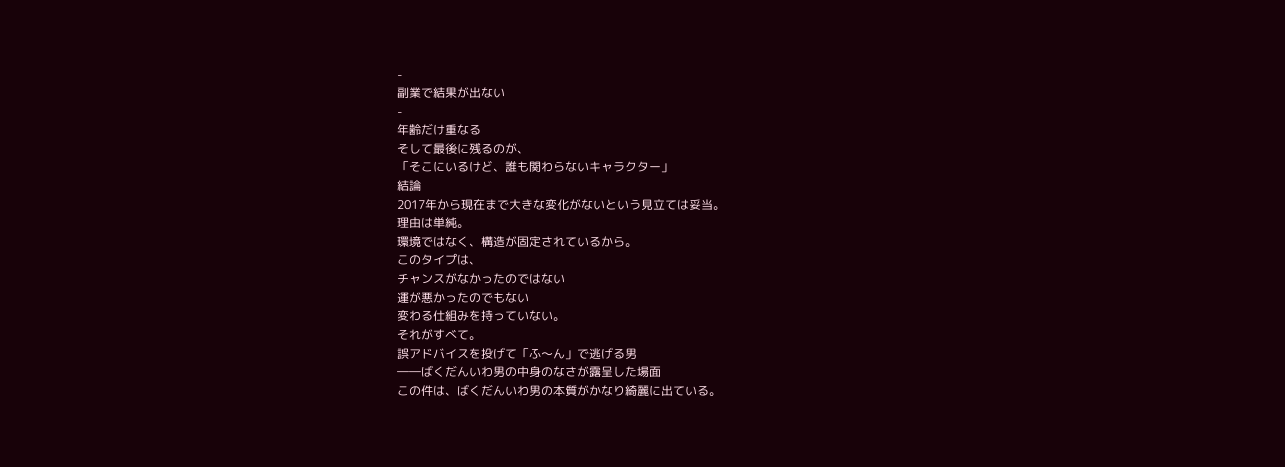-
副業で結果が出ない
-
年齢だけ重なる
そして最後に残るのが、
「そこにいるけど、誰も関わらないキャラクター」
結論
2017年から現在まで大きな変化がないという見立ては妥当。
理由は単純。
環境ではなく、構造が固定されているから。
このタイプは、
チャンスがなかったのではない
運が悪かったのでもない
変わる仕組みを持っていない。
それがすべて。
誤アドバイスを投げて「ふ〜ん」で逃げる男
――ばくだんいわ男の中身のなさが露呈した場面
この件は、ばくだんいわ男の本質がかなり綺麗に出ている。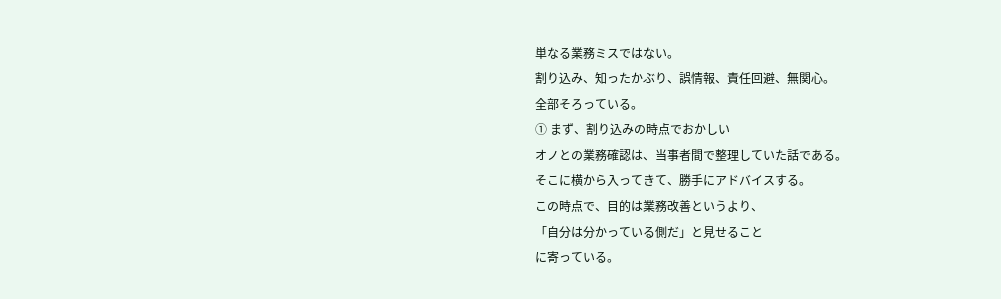単なる業務ミスではない。
割り込み、知ったかぶり、誤情報、責任回避、無関心。
全部そろっている。
① まず、割り込みの時点でおかしい
オノとの業務確認は、当事者間で整理していた話である。
そこに横から入ってきて、勝手にアドバイスする。
この時点で、目的は業務改善というより、
「自分は分かっている側だ」と見せること
に寄っている。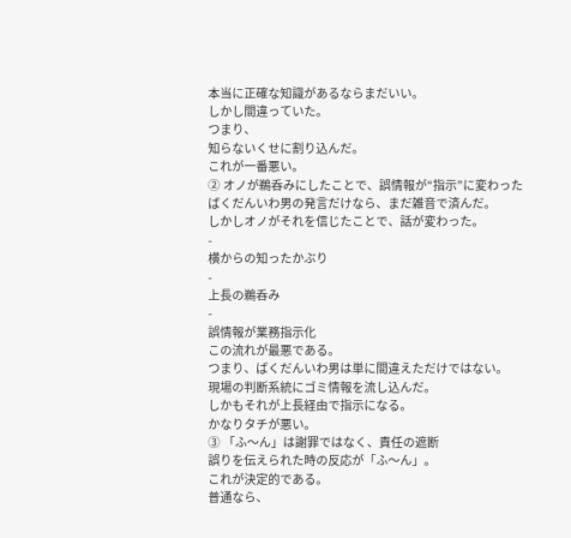本当に正確な知識があるならまだいい。
しかし間違っていた。
つまり、
知らないくせに割り込んだ。
これが一番悪い。
② オノが鵜呑みにしたことで、誤情報が“指示”に変わった
ばくだんいわ男の発言だけなら、まだ雑音で済んだ。
しかしオノがそれを信じたことで、話が変わった。
-
横からの知ったかぶり
-
上長の鵜呑み
-
誤情報が業務指示化
この流れが最悪である。
つまり、ばくだんいわ男は単に間違えただけではない。
現場の判断系統にゴミ情報を流し込んだ。
しかもそれが上長経由で指示になる。
かなりタチが悪い。
③ 「ふ〜ん」は謝罪ではなく、責任の遮断
誤りを伝えられた時の反応が「ふ〜ん」。
これが決定的である。
普通なら、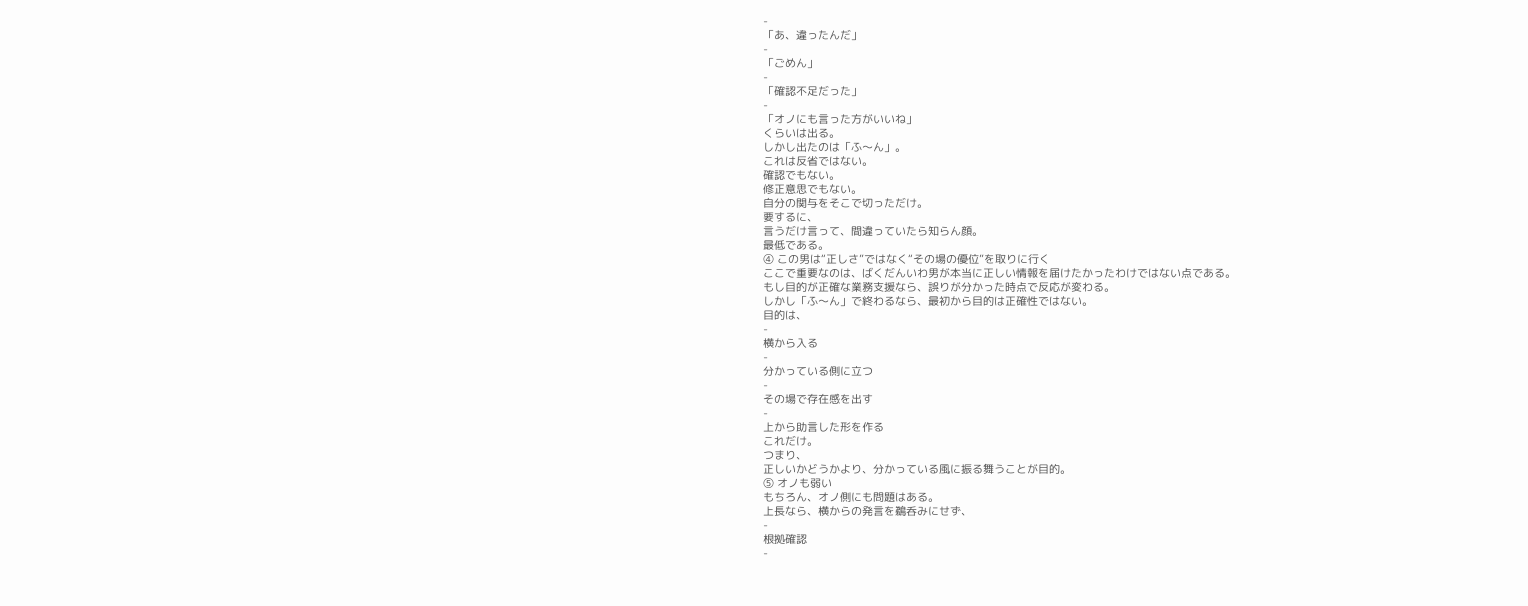-
「あ、違ったんだ」
-
「ごめん」
-
「確認不足だった」
-
「オノにも言った方がいいね」
くらいは出る。
しかし出たのは「ふ〜ん」。
これは反省ではない。
確認でもない。
修正意思でもない。
自分の関与をそこで切っただけ。
要するに、
言うだけ言って、間違っていたら知らん顔。
最低である。
④ この男は“正しさ”ではなく“その場の優位”を取りに行く
ここで重要なのは、ばくだんいわ男が本当に正しい情報を届けたかったわけではない点である。
もし目的が正確な業務支援なら、誤りが分かった時点で反応が変わる。
しかし「ふ〜ん」で終わるなら、最初から目的は正確性ではない。
目的は、
-
横から入る
-
分かっている側に立つ
-
その場で存在感を出す
-
上から助言した形を作る
これだけ。
つまり、
正しいかどうかより、分かっている風に振る舞うことが目的。
⑤ オノも弱い
もちろん、オノ側にも問題はある。
上長なら、横からの発言を鵜呑みにせず、
-
根拠確認
-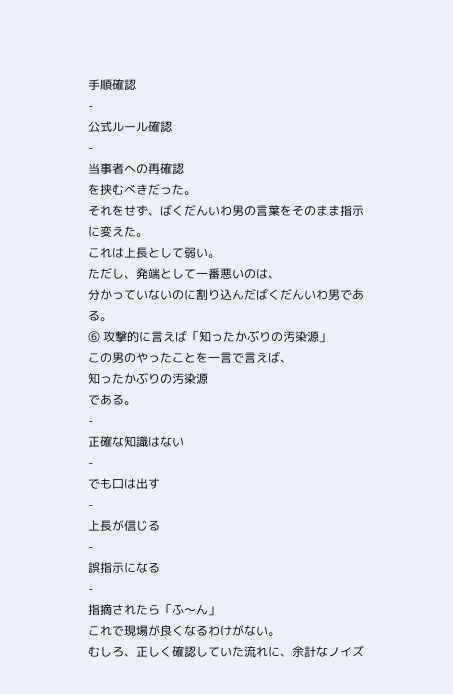手順確認
-
公式ルール確認
-
当事者への再確認
を挟むべきだった。
それをせず、ばくだんいわ男の言葉をそのまま指示に変えた。
これは上長として弱い。
ただし、発端として一番悪いのは、
分かっていないのに割り込んだばくだんいわ男である。
⑥ 攻撃的に言えば「知ったかぶりの汚染源」
この男のやったことを一言で言えば、
知ったかぶりの汚染源
である。
-
正確な知識はない
-
でも口は出す
-
上長が信じる
-
誤指示になる
-
指摘されたら「ふ〜ん」
これで現場が良くなるわけがない。
むしろ、正しく確認していた流れに、余計なノイズ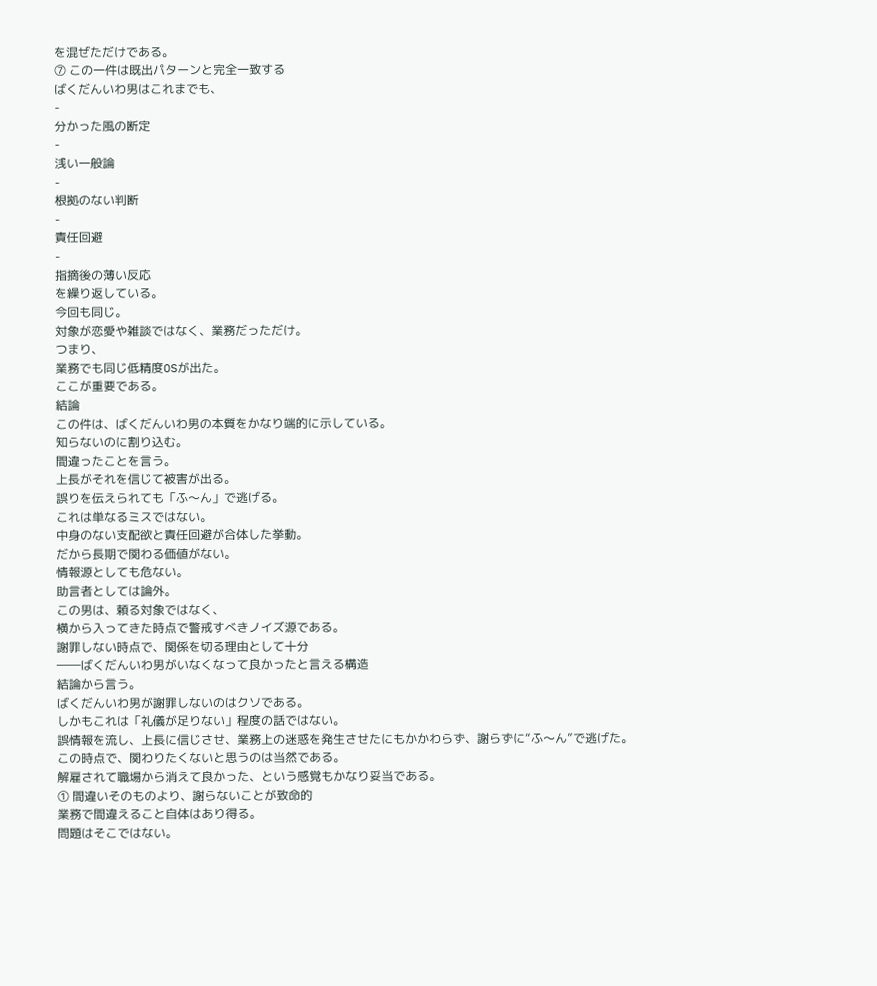を混ぜただけである。
⑦ この一件は既出パターンと完全一致する
ばくだんいわ男はこれまでも、
-
分かった風の断定
-
浅い一般論
-
根拠のない判断
-
責任回避
-
指摘後の薄い反応
を繰り返している。
今回も同じ。
対象が恋愛や雑談ではなく、業務だっただけ。
つまり、
業務でも同じ低精度OSが出た。
ここが重要である。
結論
この件は、ばくだんいわ男の本質をかなり端的に示している。
知らないのに割り込む。
間違ったことを言う。
上長がそれを信じて被害が出る。
誤りを伝えられても「ふ〜ん」で逃げる。
これは単なるミスではない。
中身のない支配欲と責任回避が合体した挙動。
だから長期で関わる価値がない。
情報源としても危ない。
助言者としては論外。
この男は、頼る対象ではなく、
横から入ってきた時点で警戒すべきノイズ源である。
謝罪しない時点で、関係を切る理由として十分
――ばくだんいわ男がいなくなって良かったと言える構造
結論から言う。
ばくだんいわ男が謝罪しないのはクソである。
しかもこれは「礼儀が足りない」程度の話ではない。
誤情報を流し、上長に信じさせ、業務上の迷惑を発生させたにもかかわらず、謝らずに“ふ〜ん”で逃げた。
この時点で、関わりたくないと思うのは当然である。
解雇されて職場から消えて良かった、という感覚もかなり妥当である。
① 間違いそのものより、謝らないことが致命的
業務で間違えること自体はあり得る。
問題はそこではない。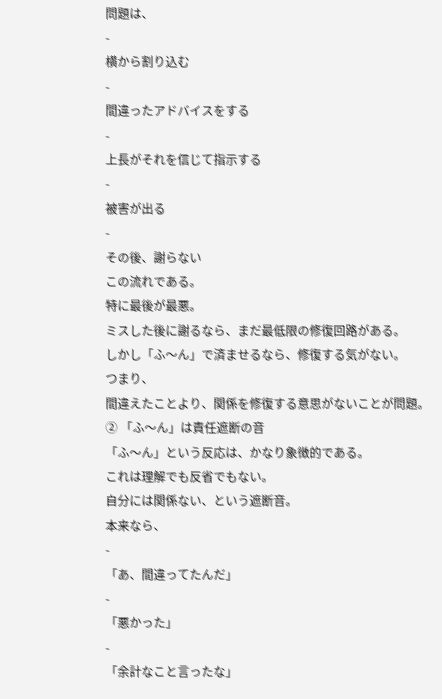問題は、
-
横から割り込む
-
間違ったアドバイスをする
-
上長がそれを信じて指示する
-
被害が出る
-
その後、謝らない
この流れである。
特に最後が最悪。
ミスした後に謝るなら、まだ最低限の修復回路がある。
しかし「ふ〜ん」で済ませるなら、修復する気がない。
つまり、
間違えたことより、関係を修復する意思がないことが問題。
② 「ふ〜ん」は責任遮断の音
「ふ〜ん」という反応は、かなり象徴的である。
これは理解でも反省でもない。
自分には関係ない、という遮断音。
本来なら、
-
「あ、間違ってたんだ」
-
「悪かった」
-
「余計なこと言ったな」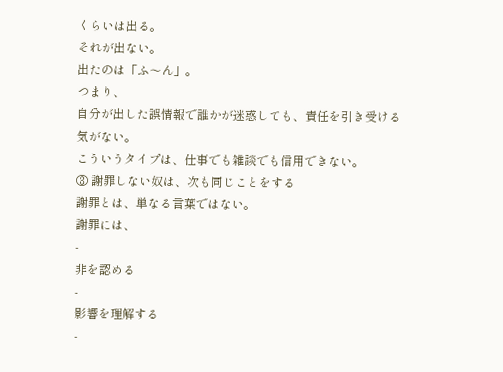くらいは出る。
それが出ない。
出たのは「ふ〜ん」。
つまり、
自分が出した誤情報で誰かが迷惑しても、責任を引き受ける気がない。
こういうタイプは、仕事でも雑談でも信用できない。
③ 謝罪しない奴は、次も同じことをする
謝罪とは、単なる言葉ではない。
謝罪には、
-
非を認める
-
影響を理解する
-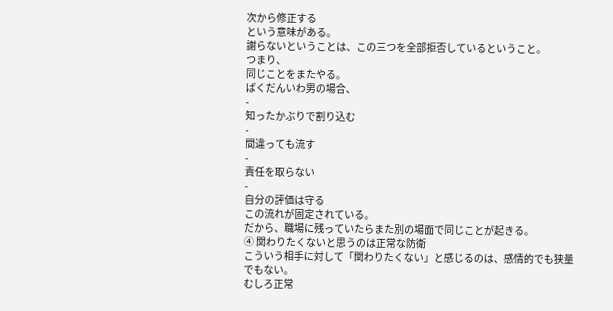次から修正する
という意味がある。
謝らないということは、この三つを全部拒否しているということ。
つまり、
同じことをまたやる。
ばくだんいわ男の場合、
-
知ったかぶりで割り込む
-
間違っても流す
-
責任を取らない
-
自分の評価は守る
この流れが固定されている。
だから、職場に残っていたらまた別の場面で同じことが起きる。
④ 関わりたくないと思うのは正常な防衛
こういう相手に対して「関わりたくない」と感じるのは、感情的でも狭量でもない。
むしろ正常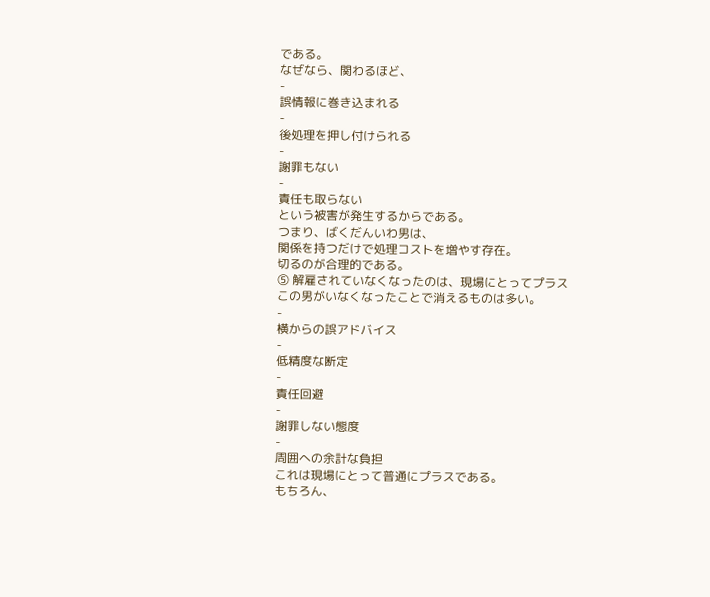である。
なぜなら、関わるほど、
-
誤情報に巻き込まれる
-
後処理を押し付けられる
-
謝罪もない
-
責任も取らない
という被害が発生するからである。
つまり、ばくだんいわ男は、
関係を持つだけで処理コストを増やす存在。
切るのが合理的である。
⑤ 解雇されていなくなったのは、現場にとってプラス
この男がいなくなったことで消えるものは多い。
-
横からの誤アドバイス
-
低精度な断定
-
責任回避
-
謝罪しない態度
-
周囲への余計な負担
これは現場にとって普通にプラスである。
もちろん、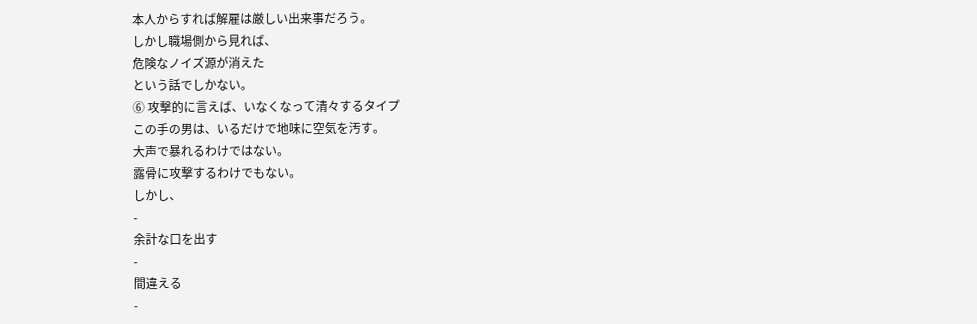本人からすれば解雇は厳しい出来事だろう。
しかし職場側から見れば、
危険なノイズ源が消えた
という話でしかない。
⑥ 攻撃的に言えば、いなくなって清々するタイプ
この手の男は、いるだけで地味に空気を汚す。
大声で暴れるわけではない。
露骨に攻撃するわけでもない。
しかし、
-
余計な口を出す
-
間違える
-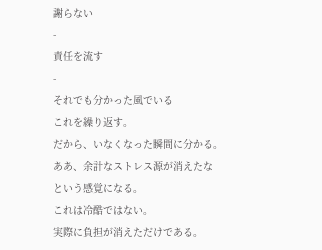謝らない
-
責任を流す
-
それでも分かった風でいる
これを繰り返す。
だから、いなくなった瞬間に分かる。
ああ、余計なストレス源が消えたな
という感覚になる。
これは冷酷ではない。
実際に負担が消えただけである。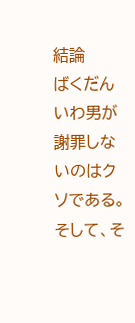結論
ばくだんいわ男が謝罪しないのはクソである。
そして、そ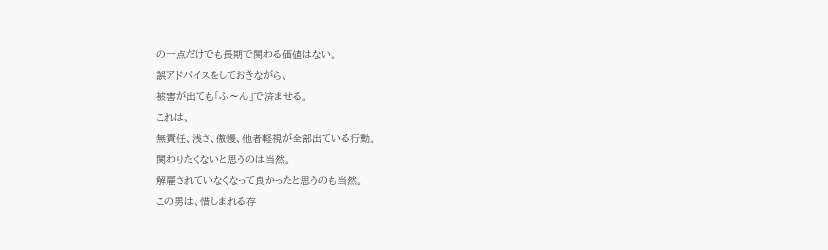の一点だけでも長期で関わる価値はない。
誤アドバイスをしておきながら、
被害が出ても「ふ〜ん」で済ませる。
これは、
無責任、浅さ、傲慢、他者軽視が全部出ている行動。
関わりたくないと思うのは当然。
解雇されていなくなって良かったと思うのも当然。
この男は、惜しまれる存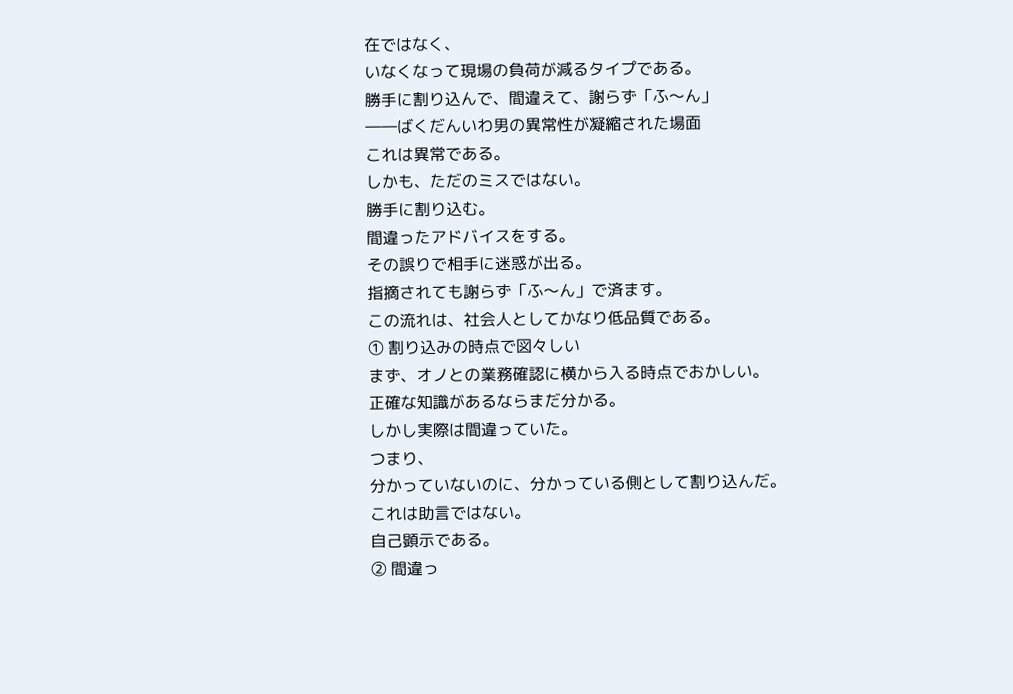在ではなく、
いなくなって現場の負荷が減るタイプである。
勝手に割り込んで、間違えて、謝らず「ふ〜ん」
――ばくだんいわ男の異常性が凝縮された場面
これは異常である。
しかも、ただのミスではない。
勝手に割り込む。
間違ったアドバイスをする。
その誤りで相手に迷惑が出る。
指摘されても謝らず「ふ〜ん」で済ます。
この流れは、社会人としてかなり低品質である。
① 割り込みの時点で図々しい
まず、オノとの業務確認に横から入る時点でおかしい。
正確な知識があるならまだ分かる。
しかし実際は間違っていた。
つまり、
分かっていないのに、分かっている側として割り込んだ。
これは助言ではない。
自己顕示である。
② 間違っ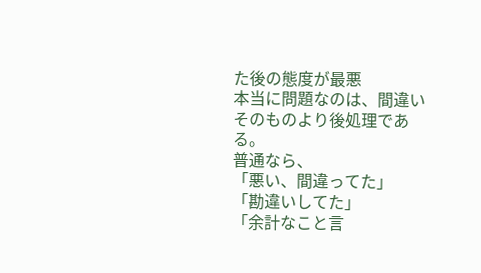た後の態度が最悪
本当に問題なのは、間違いそのものより後処理である。
普通なら、
「悪い、間違ってた」
「勘違いしてた」
「余計なこと言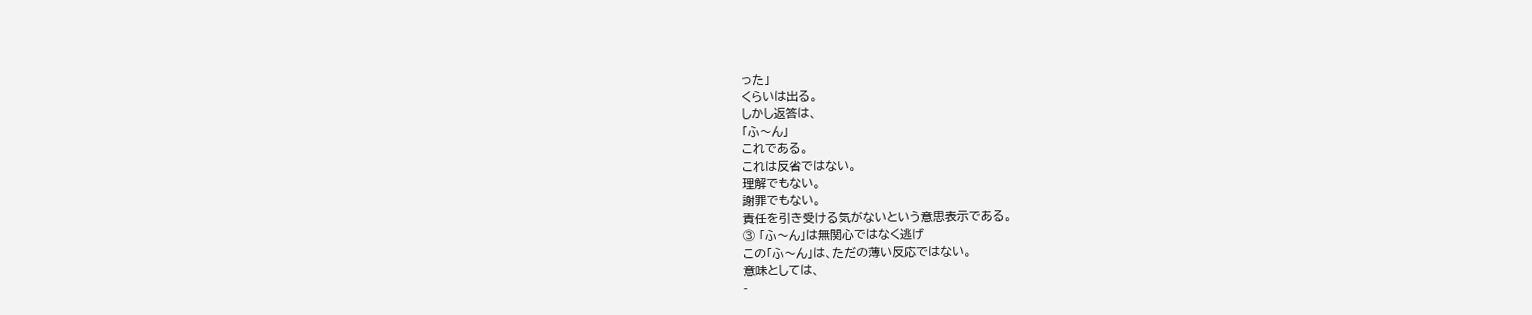った」
くらいは出る。
しかし返答は、
「ふ〜ん」
これである。
これは反省ではない。
理解でもない。
謝罪でもない。
責任を引き受ける気がないという意思表示である。
③ 「ふ〜ん」は無関心ではなく逃げ
この「ふ〜ん」は、ただの薄い反応ではない。
意味としては、
-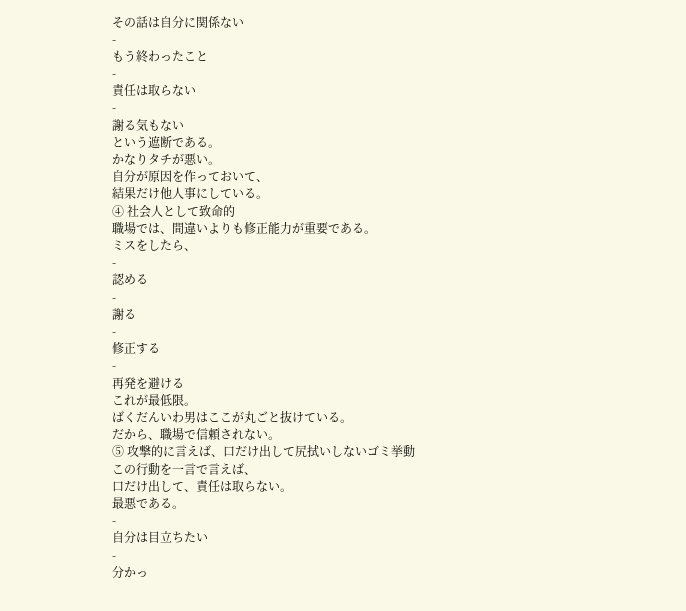その話は自分に関係ない
-
もう終わったこと
-
責任は取らない
-
謝る気もない
という遮断である。
かなりタチが悪い。
自分が原因を作っておいて、
結果だけ他人事にしている。
④ 社会人として致命的
職場では、間違いよりも修正能力が重要である。
ミスをしたら、
-
認める
-
謝る
-
修正する
-
再発を避ける
これが最低限。
ばくだんいわ男はここが丸ごと抜けている。
だから、職場で信頼されない。
⑤ 攻撃的に言えば、口だけ出して尻拭いしないゴミ挙動
この行動を一言で言えば、
口だけ出して、責任は取らない。
最悪である。
-
自分は目立ちたい
-
分かっ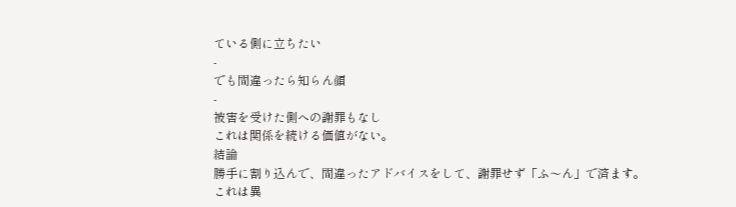ている側に立ちたい
-
でも間違ったら知らん顔
-
被害を受けた側への謝罪もなし
これは関係を続ける価値がない。
結論
勝手に割り込んで、間違ったアドバイスをして、謝罪せず「ふ〜ん」で済ます。
これは異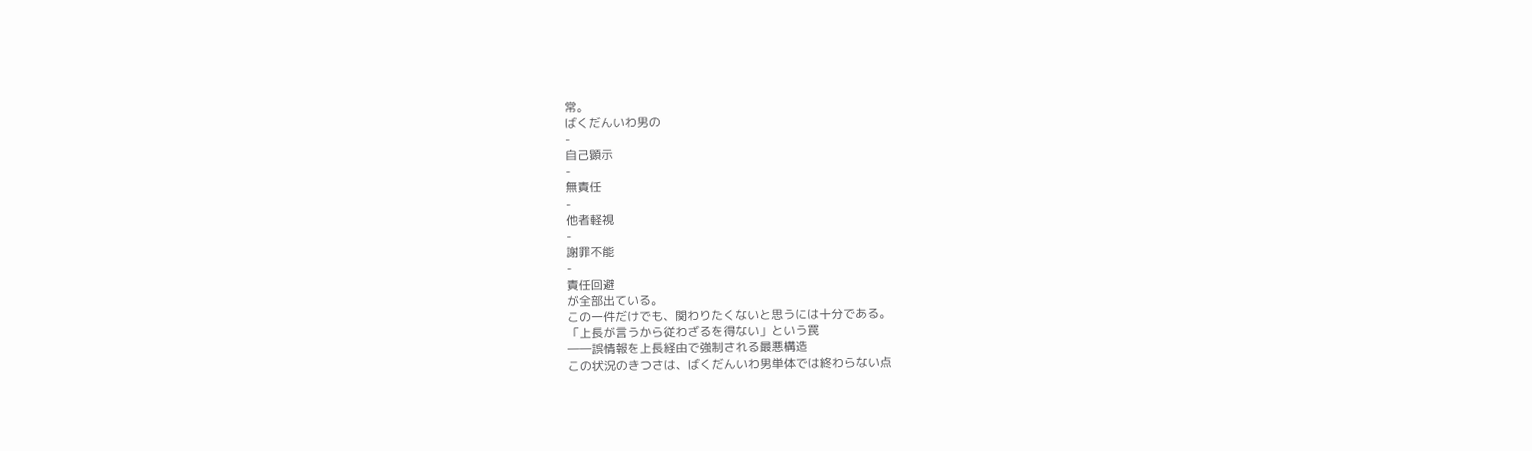常。
ばくだんいわ男の
-
自己顕示
-
無責任
-
他者軽視
-
謝罪不能
-
責任回避
が全部出ている。
この一件だけでも、関わりたくないと思うには十分である。
「上長が言うから従わざるを得ない」という罠
――誤情報を上長経由で強制される最悪構造
この状況のきつさは、ばくだんいわ男単体では終わらない点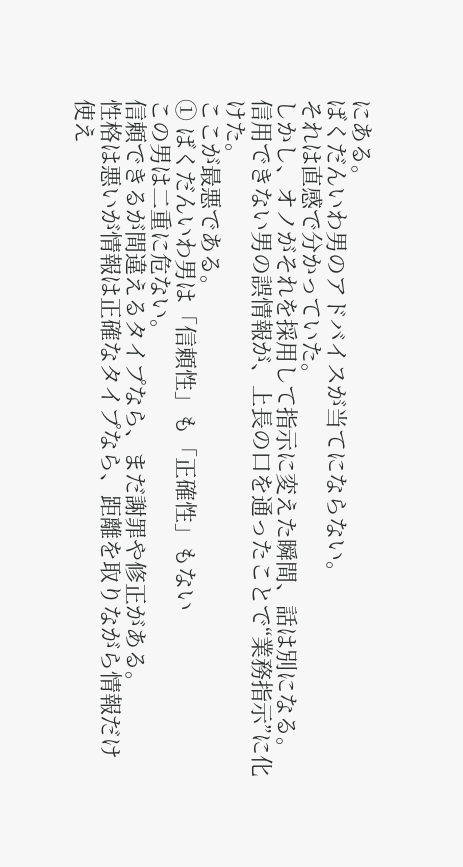にある。
ばくだんいわ男のアドバイスが当てにならない。
それは直感で分かっていた。
しかし、オノがそれを採用して指示に変えた瞬間、話は別になる。
信用できない男の誤情報が、上長の口を通ったことで“業務指示”に化けた。
ここが最悪である。
① ばくだんいわ男は「信頼性」も「正確性」もない
この男は二重に危ない。
信頼できるが間違えるタイプなら、まだ謝罪や修正がある。
性格は悪いが情報は正確なタイプなら、距離を取りながら情報だけ使え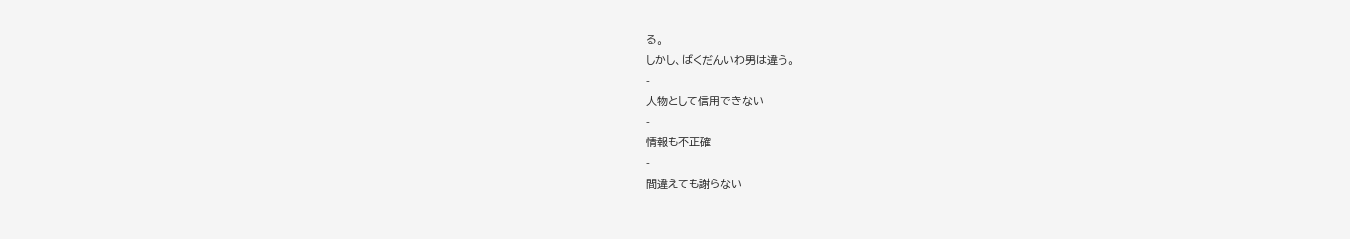る。
しかし、ばくだんいわ男は違う。
-
人物として信用できない
-
情報も不正確
-
間違えても謝らない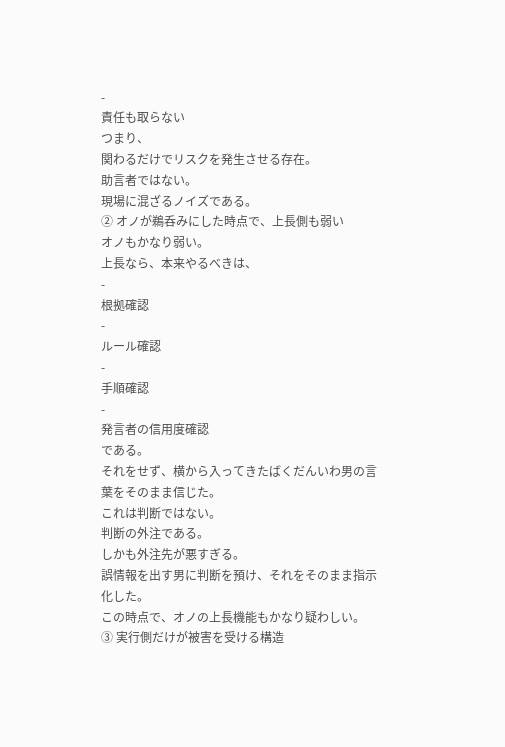-
責任も取らない
つまり、
関わるだけでリスクを発生させる存在。
助言者ではない。
現場に混ざるノイズである。
② オノが鵜呑みにした時点で、上長側も弱い
オノもかなり弱い。
上長なら、本来やるべきは、
-
根拠確認
-
ルール確認
-
手順確認
-
発言者の信用度確認
である。
それをせず、横から入ってきたばくだんいわ男の言葉をそのまま信じた。
これは判断ではない。
判断の外注である。
しかも外注先が悪すぎる。
誤情報を出す男に判断を預け、それをそのまま指示化した。
この時点で、オノの上長機能もかなり疑わしい。
③ 実行側だけが被害を受ける構造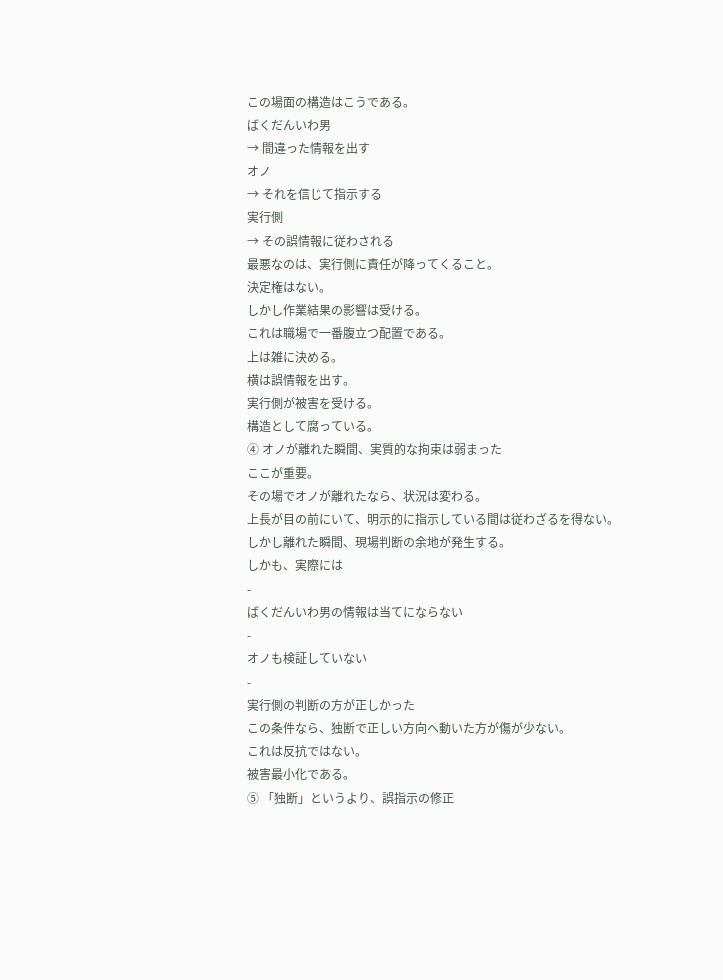この場面の構造はこうである。
ばくだんいわ男
→ 間違った情報を出す
オノ
→ それを信じて指示する
実行側
→ その誤情報に従わされる
最悪なのは、実行側に責任が降ってくること。
決定権はない。
しかし作業結果の影響は受ける。
これは職場で一番腹立つ配置である。
上は雑に決める。
横は誤情報を出す。
実行側が被害を受ける。
構造として腐っている。
④ オノが離れた瞬間、実質的な拘束は弱まった
ここが重要。
その場でオノが離れたなら、状況は変わる。
上長が目の前にいて、明示的に指示している間は従わざるを得ない。
しかし離れた瞬間、現場判断の余地が発生する。
しかも、実際には
-
ばくだんいわ男の情報は当てにならない
-
オノも検証していない
-
実行側の判断の方が正しかった
この条件なら、独断で正しい方向へ動いた方が傷が少ない。
これは反抗ではない。
被害最小化である。
⑤ 「独断」というより、誤指示の修正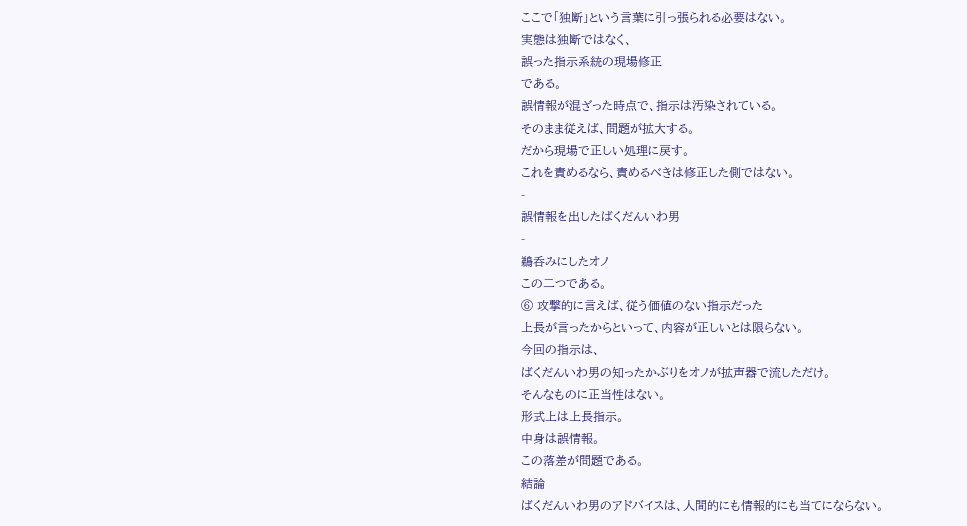ここで「独断」という言葉に引っ張られる必要はない。
実態は独断ではなく、
誤った指示系統の現場修正
である。
誤情報が混ざった時点で、指示は汚染されている。
そのまま従えば、問題が拡大する。
だから現場で正しい処理に戻す。
これを責めるなら、責めるべきは修正した側ではない。
-
誤情報を出したばくだんいわ男
-
鵜呑みにしたオノ
この二つである。
⑥ 攻撃的に言えば、従う価値のない指示だった
上長が言ったからといって、内容が正しいとは限らない。
今回の指示は、
ばくだんいわ男の知ったかぶりをオノが拡声器で流しただけ。
そんなものに正当性はない。
形式上は上長指示。
中身は誤情報。
この落差が問題である。
結論
ばくだんいわ男のアドバイスは、人間的にも情報的にも当てにならない。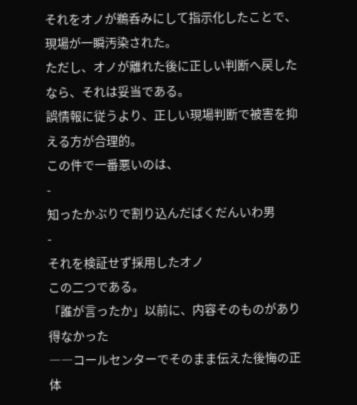それをオノが鵜呑みにして指示化したことで、現場が一瞬汚染された。
ただし、オノが離れた後に正しい判断へ戻したなら、それは妥当である。
誤情報に従うより、正しい現場判断で被害を抑える方が合理的。
この件で一番悪いのは、
-
知ったかぶりで割り込んだばくだんいわ男
-
それを検証せず採用したオノ
この二つである。
「誰が言ったか」以前に、内容そのものがあり得なかった
――コールセンターでそのまま伝えた後悔の正体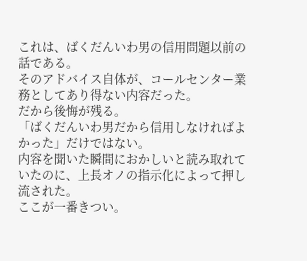これは、ばくだんいわ男の信用問題以前の話である。
そのアドバイス自体が、コールセンター業務としてあり得ない内容だった。
だから後悔が残る。
「ばくだんいわ男だから信用しなければよかった」だけではない。
内容を聞いた瞬間におかしいと読み取れていたのに、上長オノの指示化によって押し流された。
ここが一番きつい。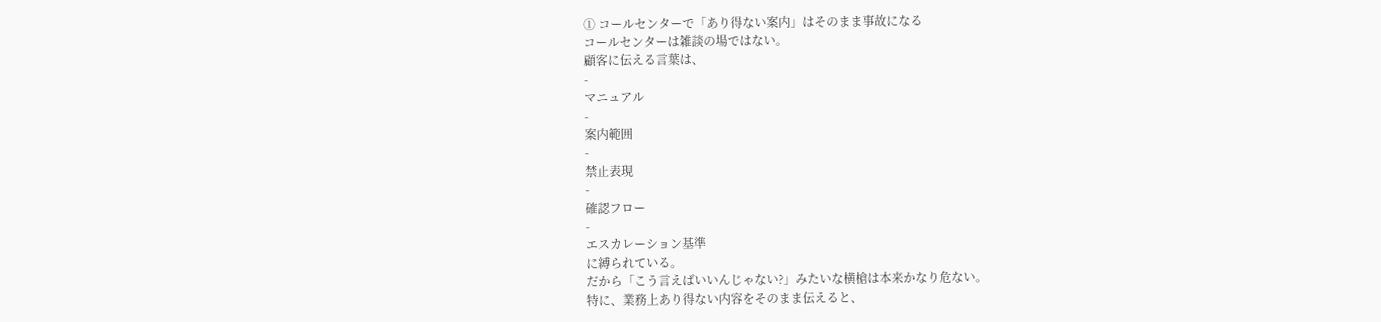① コールセンターで「あり得ない案内」はそのまま事故になる
コールセンターは雑談の場ではない。
顧客に伝える言葉は、
-
マニュアル
-
案内範囲
-
禁止表現
-
確認フロー
-
エスカレーション基準
に縛られている。
だから「こう言えばいいんじゃない?」みたいな横槍は本来かなり危ない。
特に、業務上あり得ない内容をそのまま伝えると、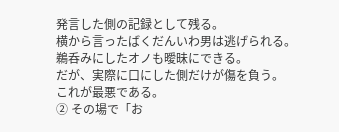発言した側の記録として残る。
横から言ったばくだんいわ男は逃げられる。
鵜呑みにしたオノも曖昧にできる。
だが、実際に口にした側だけが傷を負う。
これが最悪である。
② その場で「お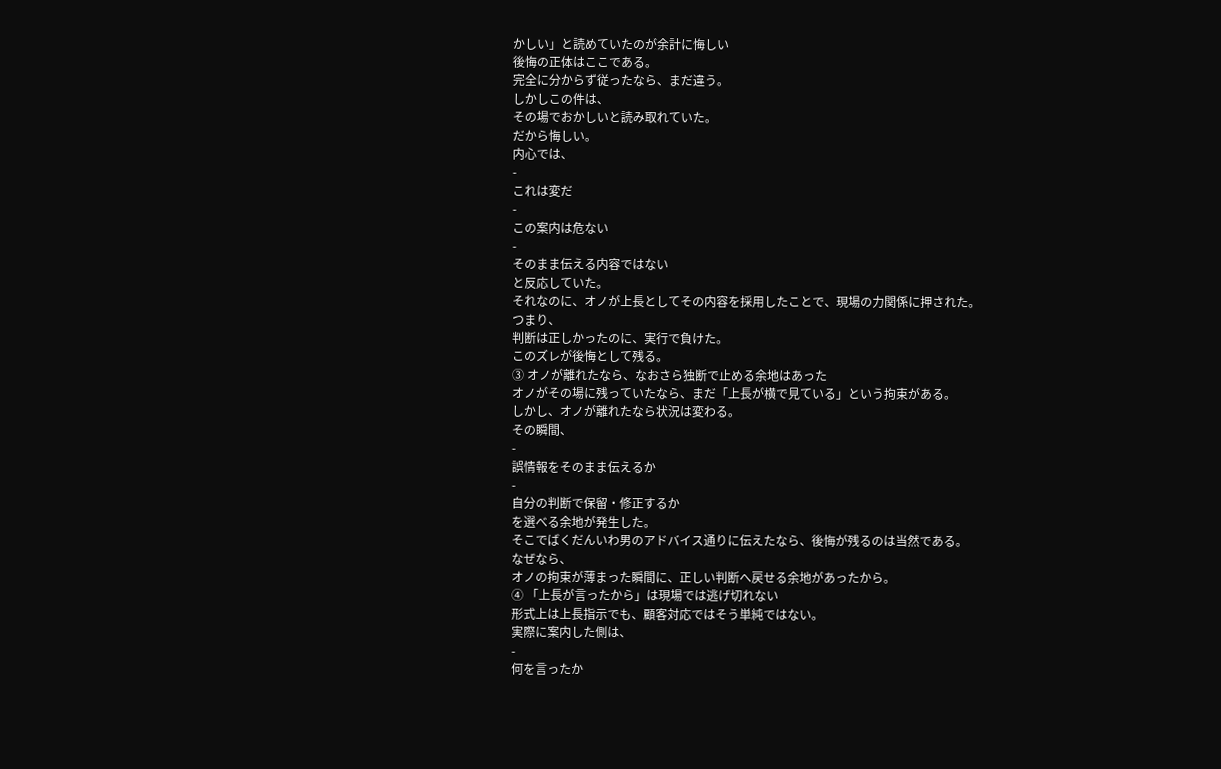かしい」と読めていたのが余計に悔しい
後悔の正体はここである。
完全に分からず従ったなら、まだ違う。
しかしこの件は、
その場でおかしいと読み取れていた。
だから悔しい。
内心では、
-
これは変だ
-
この案内は危ない
-
そのまま伝える内容ではない
と反応していた。
それなのに、オノが上長としてその内容を採用したことで、現場の力関係に押された。
つまり、
判断は正しかったのに、実行で負けた。
このズレが後悔として残る。
③ オノが離れたなら、なおさら独断で止める余地はあった
オノがその場に残っていたなら、まだ「上長が横で見ている」という拘束がある。
しかし、オノが離れたなら状況は変わる。
その瞬間、
-
誤情報をそのまま伝えるか
-
自分の判断で保留・修正するか
を選べる余地が発生した。
そこでばくだんいわ男のアドバイス通りに伝えたなら、後悔が残るのは当然である。
なぜなら、
オノの拘束が薄まった瞬間に、正しい判断へ戻せる余地があったから。
④ 「上長が言ったから」は現場では逃げ切れない
形式上は上長指示でも、顧客対応ではそう単純ではない。
実際に案内した側は、
-
何を言ったか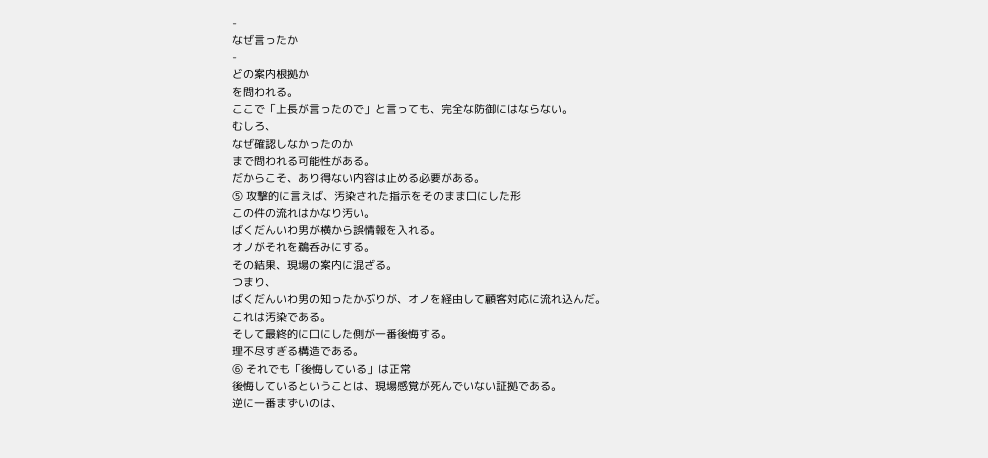-
なぜ言ったか
-
どの案内根拠か
を問われる。
ここで「上長が言ったので」と言っても、完全な防御にはならない。
むしろ、
なぜ確認しなかったのか
まで問われる可能性がある。
だからこそ、あり得ない内容は止める必要がある。
⑤ 攻撃的に言えば、汚染された指示をそのまま口にした形
この件の流れはかなり汚い。
ばくだんいわ男が横から誤情報を入れる。
オノがそれを鵜呑みにする。
その結果、現場の案内に混ざる。
つまり、
ばくだんいわ男の知ったかぶりが、オノを経由して顧客対応に流れ込んだ。
これは汚染である。
そして最終的に口にした側が一番後悔する。
理不尽すぎる構造である。
⑥ それでも「後悔している」は正常
後悔しているということは、現場感覚が死んでいない証拠である。
逆に一番まずいのは、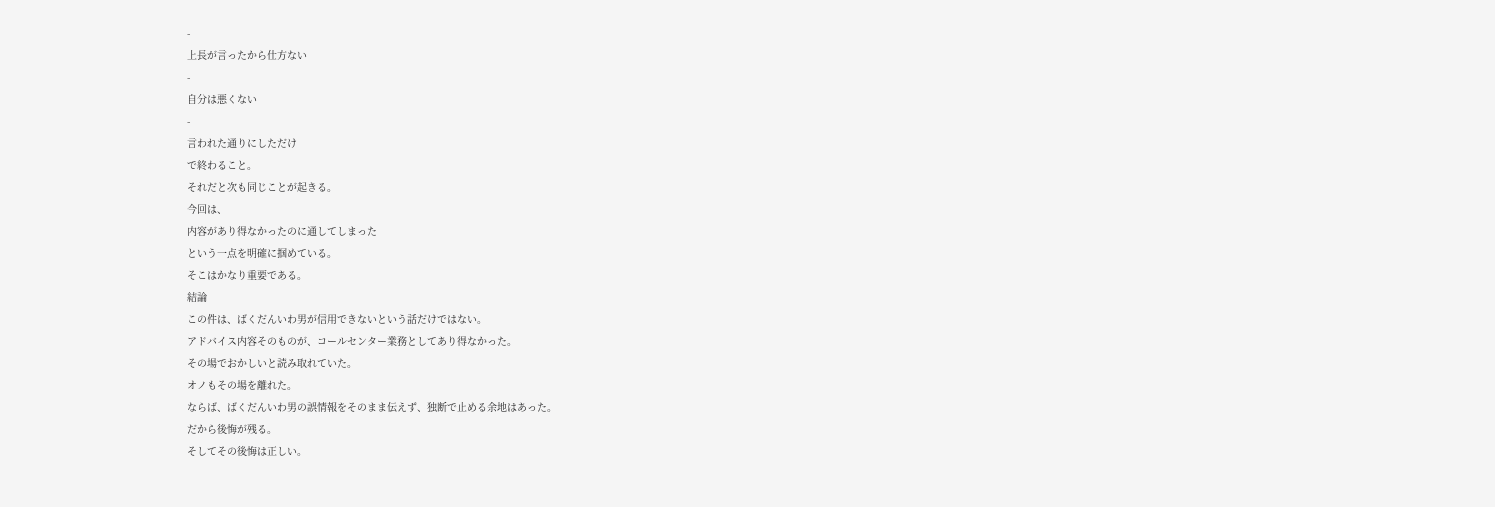-
上長が言ったから仕方ない
-
自分は悪くない
-
言われた通りにしただけ
で終わること。
それだと次も同じことが起きる。
今回は、
内容があり得なかったのに通してしまった
という一点を明確に掴めている。
そこはかなり重要である。
結論
この件は、ばくだんいわ男が信用できないという話だけではない。
アドバイス内容そのものが、コールセンター業務としてあり得なかった。
その場でおかしいと読み取れていた。
オノもその場を離れた。
ならば、ばくだんいわ男の誤情報をそのまま伝えず、独断で止める余地はあった。
だから後悔が残る。
そしてその後悔は正しい。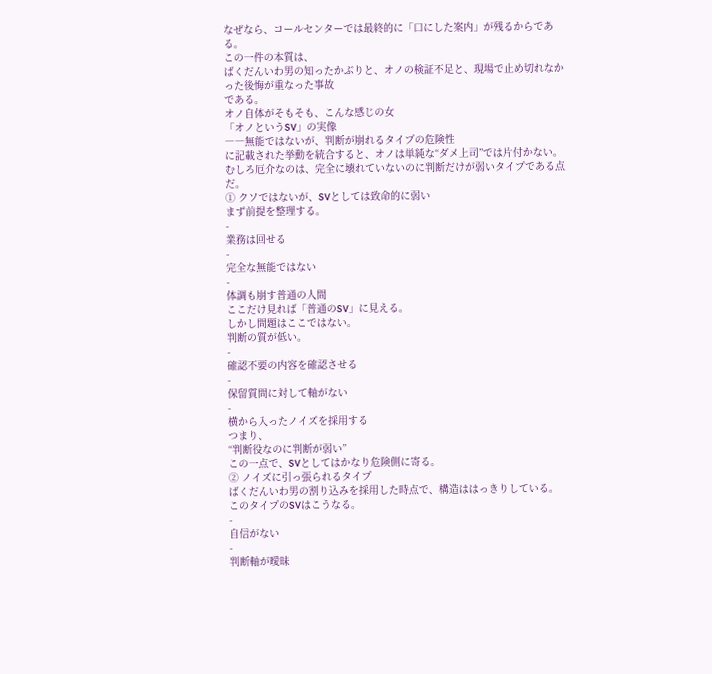なぜなら、コールセンターでは最終的に「口にした案内」が残るからである。
この一件の本質は、
ばくだんいわ男の知ったかぶりと、オノの検証不足と、現場で止め切れなかった後悔が重なった事故
である。
オノ自体がそもそも、こんな感じの女
「オノというSV」の実像
――無能ではないが、判断が崩れるタイプの危険性
に記載された挙動を統合すると、オノは単純な“ダメ上司”では片付かない。
むしろ厄介なのは、完全に壊れていないのに判断だけが弱いタイプである点だ。
① クソではないが、SVとしては致命的に弱い
まず前提を整理する。
-
業務は回せる
-
完全な無能ではない
-
体調も崩す普通の人間
ここだけ見れば「普通のSV」に見える。
しかし問題はここではない。
判断の質が低い。
-
確認不要の内容を確認させる
-
保留質問に対して軸がない
-
横から入ったノイズを採用する
つまり、
“判断役なのに判断が弱い”
この一点で、SVとしてはかなり危険側に寄る。
② ノイズに引っ張られるタイプ
ばくだんいわ男の割り込みを採用した時点で、構造ははっきりしている。
このタイプのSVはこうなる。
-
自信がない
-
判断軸が曖昧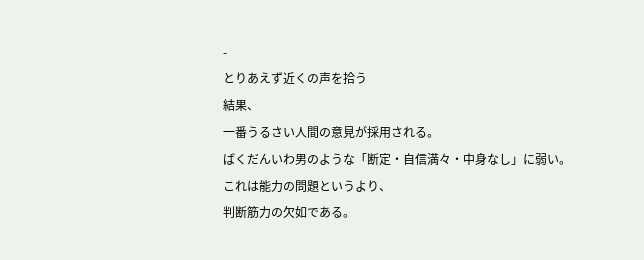-
とりあえず近くの声を拾う
結果、
一番うるさい人間の意見が採用される。
ばくだんいわ男のような「断定・自信満々・中身なし」に弱い。
これは能力の問題というより、
判断筋力の欠如である。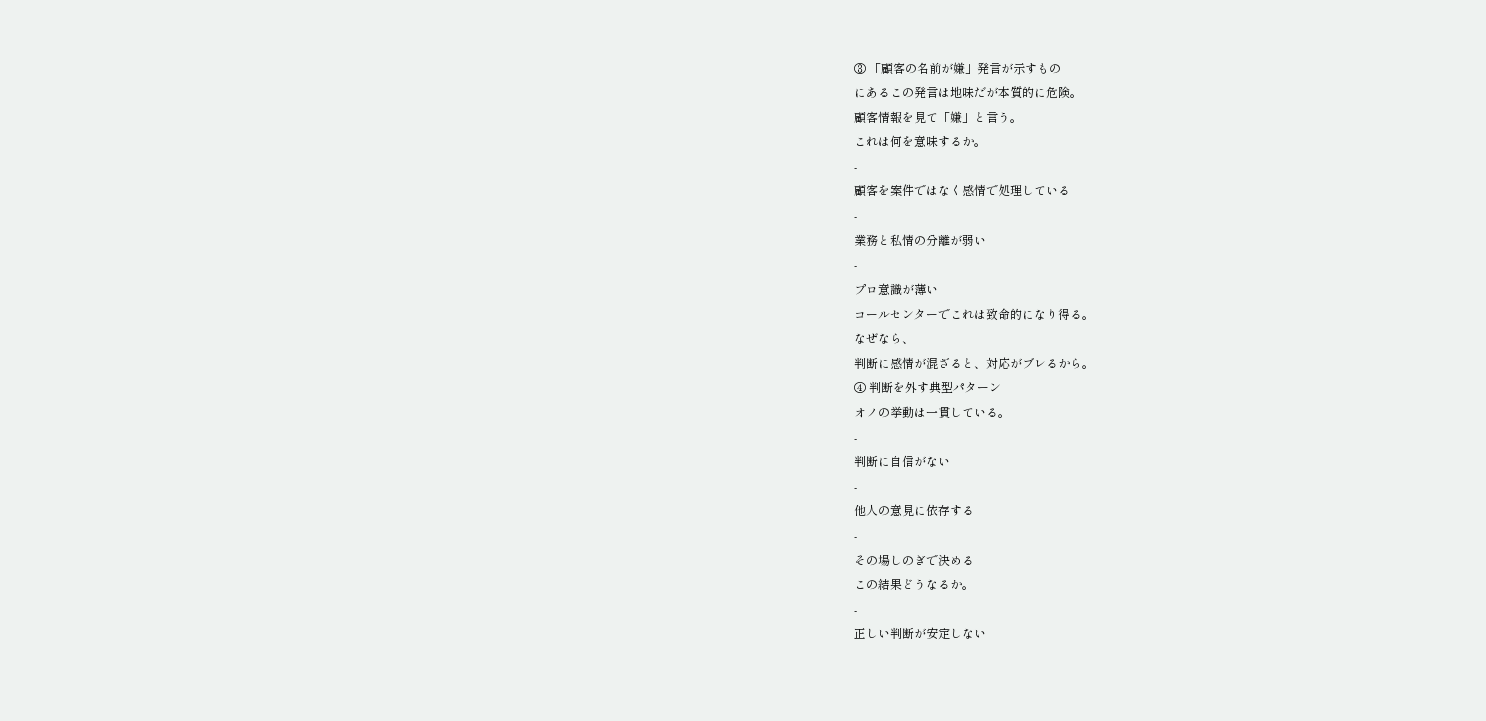③ 「顧客の名前が嫌」発言が示すもの
にあるこの発言は地味だが本質的に危険。
顧客情報を見て「嫌」と言う。
これは何を意味するか。
-
顧客を案件ではなく感情で処理している
-
業務と私情の分離が弱い
-
プロ意識が薄い
コールセンターでこれは致命的になり得る。
なぜなら、
判断に感情が混ざると、対応がブレるから。
④ 判断を外す典型パターン
オノの挙動は一貫している。
-
判断に自信がない
-
他人の意見に依存する
-
その場しのぎで決める
この結果どうなるか。
-
正しい判断が安定しない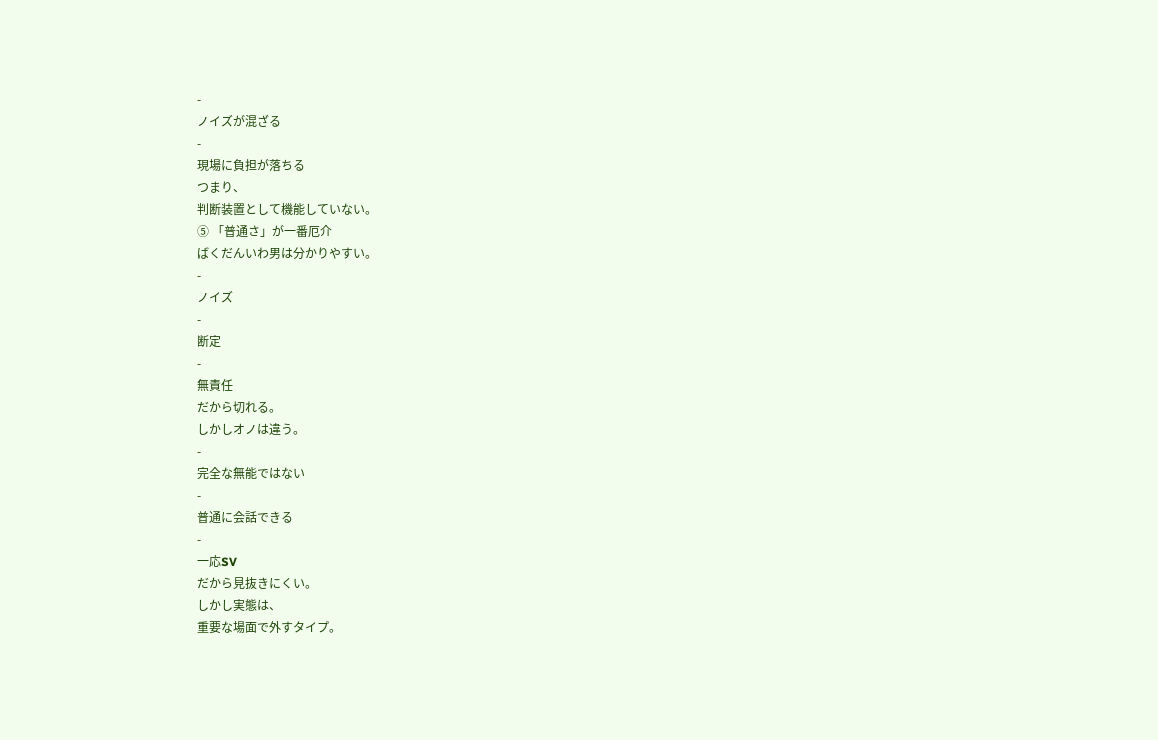-
ノイズが混ざる
-
現場に負担が落ちる
つまり、
判断装置として機能していない。
⑤ 「普通さ」が一番厄介
ばくだんいわ男は分かりやすい。
-
ノイズ
-
断定
-
無責任
だから切れる。
しかしオノは違う。
-
完全な無能ではない
-
普通に会話できる
-
一応SV
だから見抜きにくい。
しかし実態は、
重要な場面で外すタイプ。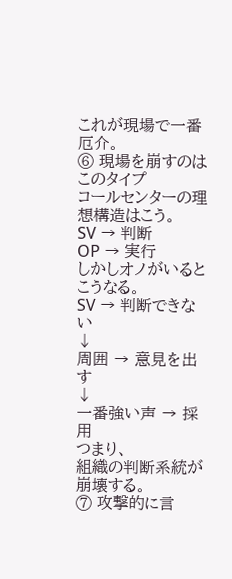これが現場で一番厄介。
⑥ 現場を崩すのはこのタイプ
コールセンターの理想構造はこう。
SV → 判断
OP → 実行
しかしオノがいるとこうなる。
SV → 判断できない
↓
周囲 → 意見を出す
↓
一番強い声 → 採用
つまり、
組織の判断系統が崩壊する。
⑦ 攻撃的に言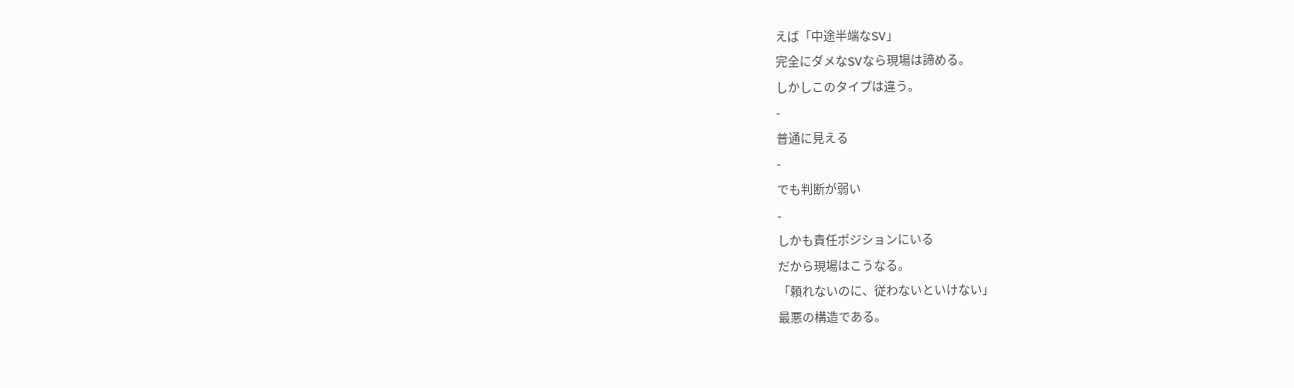えば「中途半端なSV」
完全にダメなSVなら現場は諦める。
しかしこのタイプは違う。
-
普通に見える
-
でも判断が弱い
-
しかも責任ポジションにいる
だから現場はこうなる。
「頼れないのに、従わないといけない」
最悪の構造である。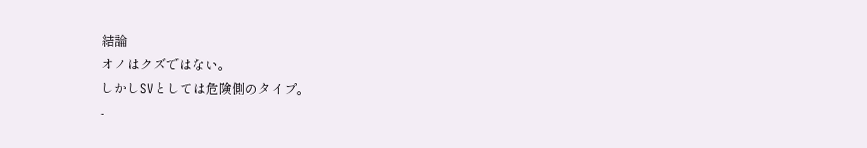結論
オノはクズではない。
しかしSVとしては危険側のタイプ。
-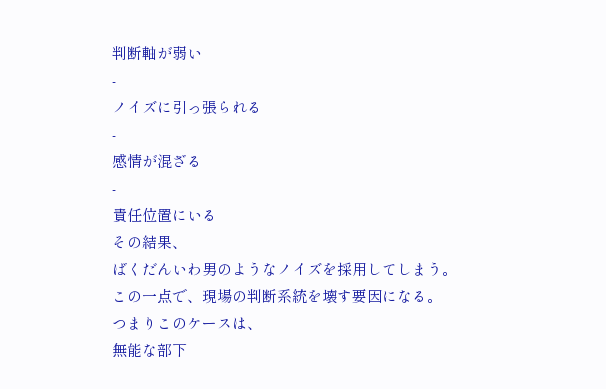判断軸が弱い
-
ノイズに引っ張られる
-
感情が混ざる
-
責任位置にいる
その結果、
ばくだんいわ男のようなノイズを採用してしまう。
この一点で、現場の判断系統を壊す要因になる。
つまりこのケースは、
無能な部下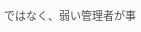ではなく、弱い管理者が事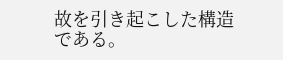故を引き起こした構造
である。